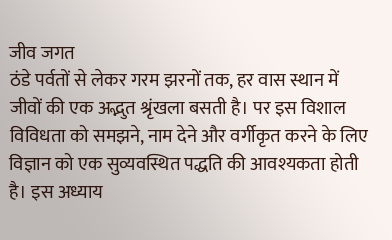जीव जगत
ठंडे पर्वतों से लेकर गरम झरनों तक, हर वास स्थान में जीवों की एक अद्भुत श्रृंखला बसती है। पर इस विशाल विविधता को समझने, नाम देने और वर्गीकृत करने के लिए विज्ञान को एक सुव्यवस्थित पद्धति की आवश्यकता होती है। इस अध्याय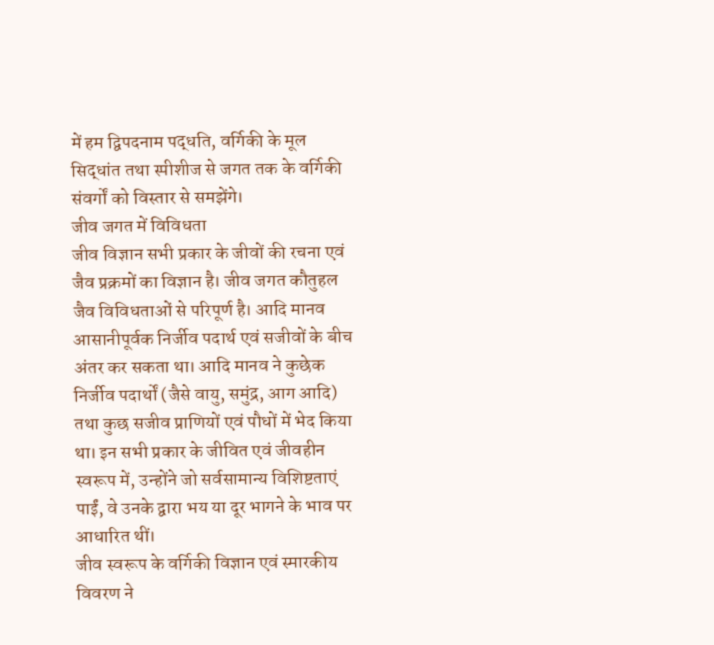में हम द्विपदनाम पद्धति, वर्गिकी के मूल सिद्धांत तथा स्पीशीज से जगत तक के वर्गिकी संवर्गों को विस्तार से समझेंगे।
जीव जगत में विविधता
जीव विज्ञान सभी प्रकार के जीवों की रचना एवं जैव प्रक्रमों का विज्ञान है। जीव जगत कौतुहल जैव विविधताओं से परिपूर्ण है। आदि मानव आसानीपूर्वक निर्जीव पदार्थ एवं सजीवों के बीच अंतर कर सकता था। आदि मानव ने कुछेक निर्जीव पदार्थों (जैसे वायु, समुंद्र, आग आदि) तथा कुछ सजीव प्राणियों एवं पौधों में भेद किया था। इन सभी प्रकार के जीवित एवं जीवहीन स्वरूप में, उन्होंने जो सर्वसामान्य विशिष्टताएं पाईं, वे उनके द्वारा भय या दूर भागने के भाव पर आधारित थीं।
जीव स्वरूप के वर्गिकी विज्ञान एवं स्मारकीय विवरण ने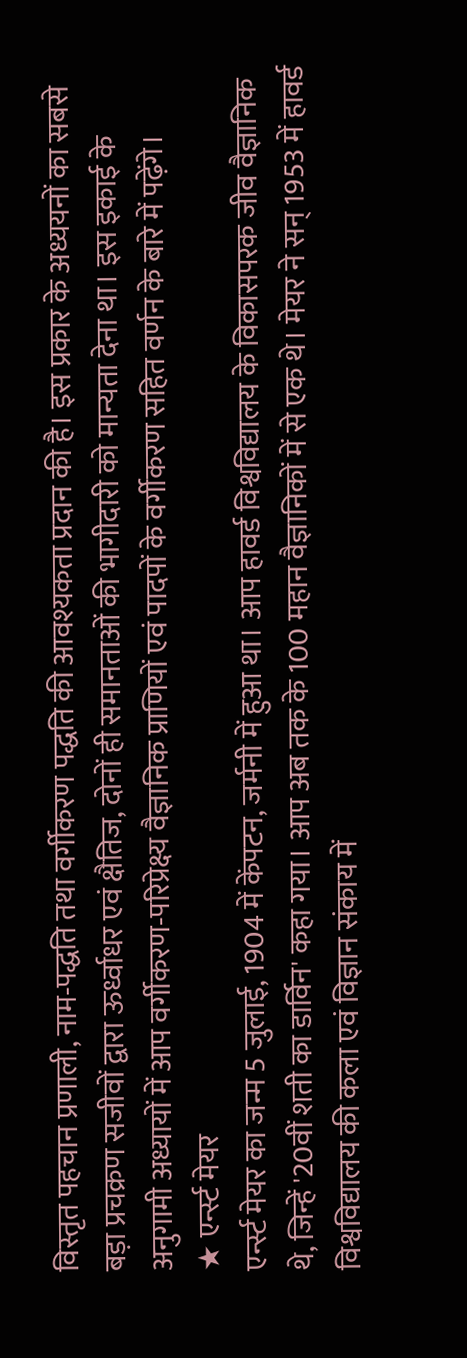विस्तृत पहचान प्रणाली, नाम-पद्धति तथा वर्गीकरण पद्धति की आवश्यकता प्रदान की है। इस प्रकार के अध्ययनों का सबसे बड़ा प्रचक्रण सजीवों द्वारा ऊर्ध्वाधर एवं क्षैतिज, दोनों ही समानताओं की भागीदारी को मान्यता देना था। इस इकाई के अनुगामी अध्यायों में आप वर्गीकरण-परिप्रेक्ष्य वैज्ञानिक प्राणियों एवं पादपों के वर्गीकरण सहित वर्णन के बारे में पढ़ेंगे।
★ एर्न्स्ट मेयर
एर्न्स्ट मेयर का जन्म 5 जुलाई, 1904 में केंपटन, जर्मनी में हुआ था। आप हावर्ड विश्वविद्यालय के विकासपरक जीव वैज्ञानिक थे, जिन्हें '20वीं शती का डार्विन' कहा गया। आप अब तक के 100 महान वैज्ञानिकों में से एक थे। मेयर ने सन् 1953 में हावर्ड विश्वविद्यालय की कला एवं विज्ञान संकाय में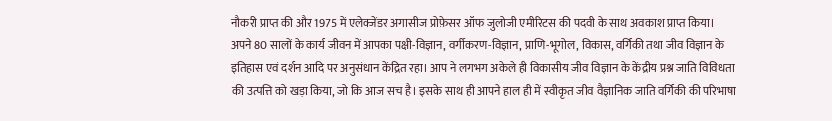नौकरी प्राप्त की और 1975 में एलेक्जेंडर अगासीज प्रोफ़ेसर ऑफ जुलोजी एमीरिटस की पदवी के साथ अवकाश प्राप्त किया।
अपने 80 सालों के कार्य जीवन में आपका पक्षी-विज्ञान, वर्गीकरण-विज्ञान, प्राणि-भूगोल, विकास, वर्गिकी तथा जीव विज्ञान के इतिहास एवं दर्शन आदि पर अनुसंधान केंद्रित रहा। आप ने लगभग अकेले ही विकासीय जीव विज्ञान के केंद्रीय प्रश्न जाति विविधता की उत्पत्ति को खड़ा किया, जो कि आज सच है। इसके साथ ही आपने हाल ही में स्वीकृत जीव वैज्ञानिक जाति वर्गिकी की परिभाषा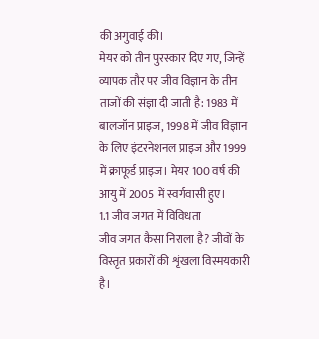की अगुवाई की।
मेयर को तीन पुरस्कार दिए गए, जिन्हें व्यापक तौर पर जीव विज्ञान के तीन ताजों की संज्ञा दी जाती है: 1983 में बालजॉन प्राइज, 1998 में जीव विज्ञान के लिए इंटरनेशनल प्राइज और 1999 में क्राफूर्ड प्राइज। मेयर 100 वर्ष की आयु में 2005 में स्वर्गवासी हुए।
1.1 जीव जगत में विविधता
जीव जगत कैसा निराला है? जीवों के विस्तृत प्रकारों की शृंखला विस्मयकारी है।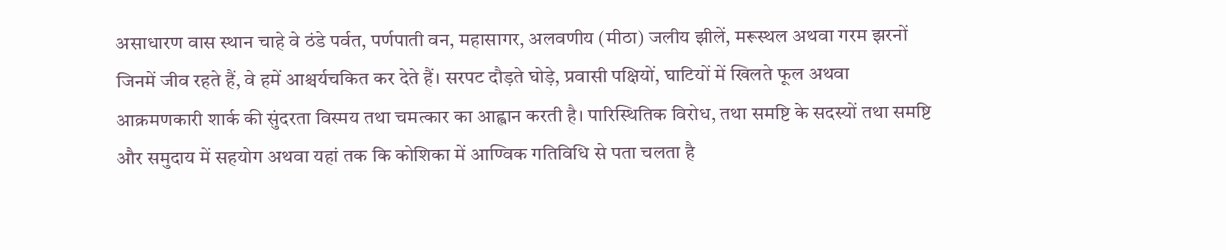असाधारण वास स्थान चाहे वे ठंडे पर्वत, पर्णपाती वन, महासागर, अलवणीय (मीठा) जलीय झीलें, मरूस्थल अथवा गरम झरनों जिनमें जीव रहते हैं, वे हमें आश्चर्यचकित कर देते हैं। सरपट दौड़ते घोड़े, प्रवासी पक्षियों, घाटियों में खिलते फूल अथवा आक्रमणकारी शार्क की सुंदरता विस्मय तथा चमत्कार का आह्वान करती है। पारिस्थितिक विरोध, तथा समष्टि के सदस्यों तथा समष्टि और समुदाय में सहयोग अथवा यहां तक कि कोशिका में आण्विक गतिविधि से पता चलता है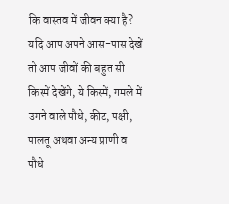कि वास्तव में जीवन क्या है?
यदि आप अपने आस-पास देखें तो आप जीवों की बहुत सी किस्में देखेंगे, ये किस्में, गमले में उगने वाले पौधे, कीट, पक्षी, पालतू अथवा अन्य प्राणी व पौधे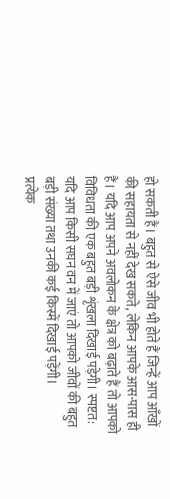हो सकती हैं। बहुत से ऐसे जीव भी होते हैं जिन्हें आप आँखों की सहायता से नहीं देख सकते, लेकिन आपके आस-पास ही हैं। यदि आप अपने अवलोकन के क्षेत्र को बढ़ाते हैं तो आपको विविधता की एक बहुत बड़ी शृंखला दिखाई पड़ेगी। स्पष्टत: यदि आप किसी सघन वन में जाएं तो आपको जीवों की बहुत बड़ी संख्या तथा उनकी कई किस्में दिखाई पड़ेंगी।
प्रत्येक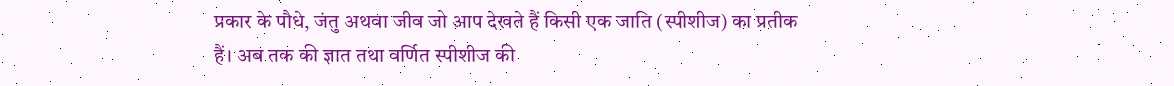प्रकार के पौधे, जंतु अथवा जीव जो आप देखते हैं किसी एक जाति (स्पीशीज) का प्रतीक हैं। अब तक की ज्ञात तथा वर्णित स्पीशीज की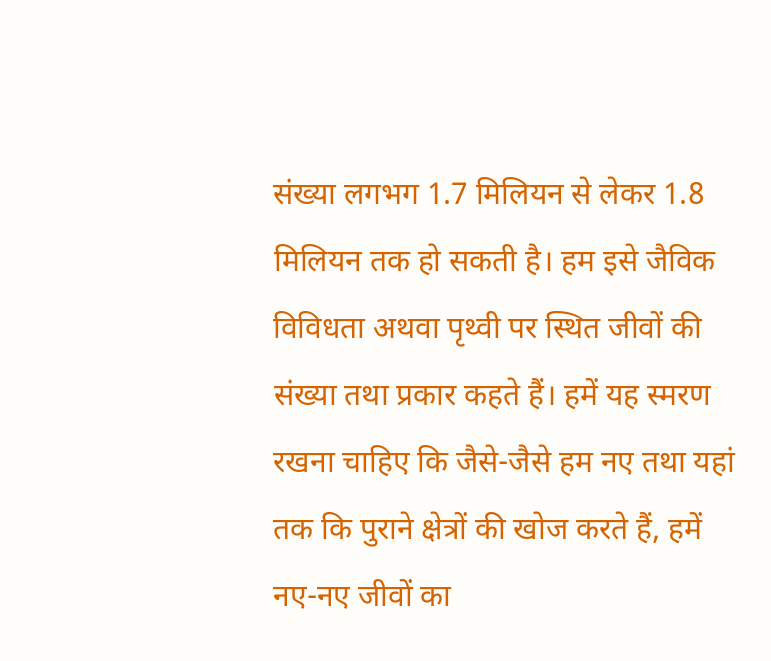संख्या लगभग 1.7 मिलियन से लेकर 1.8 मिलियन तक हो सकती है। हम इसे जैविक विविधता अथवा पृथ्वी पर स्थित जीवों की संख्या तथा प्रकार कहते हैं। हमें यह स्मरण रखना चाहिए कि जैसे-जैसे हम नए तथा यहां तक कि पुराने क्षेत्रों की खोज करते हैं, हमें नए-नए जीवों का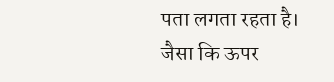पता लगता रहता है।
जैसा कि ऊपर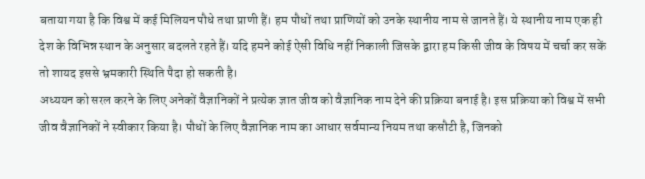बताया गया है कि विश्व में कई मिलियन पौधे तथा प्राणी हैं। हम पौधों तथा प्राणियों को उनके स्थानीय नाम से जानते हैं। ये स्थानीय नाम एक ही देश के विभिन्न स्थान के अनुसार बदलते रहते हैं। यदि हमने कोई ऐसी विधि नहीं निकाली जिसके द्वारा हम किसी जीव के विषय में चर्चा कर सकें तो शायद इससे भ्रमकारी स्थिति पैदा हो सकती है।
अध्ययन को सरल करने के लिए अनेकों वैज्ञानिकों ने प्रत्येक ज्ञात जीव को वैज्ञानिक नाम देने की प्रक्रिया बनाई है। इस प्रक्रिया को विश्व में सभी जीव वैज्ञानिकों ने स्वीकार किया है। पौधों के लिए वैज्ञानिक नाम का आधार सर्वमान्य नियम तथा कसौटी है, जिनको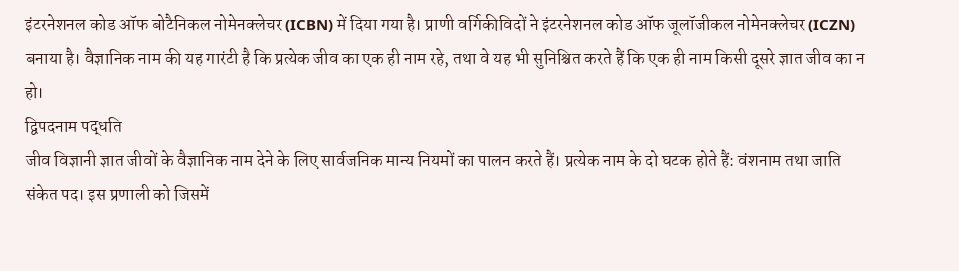इंटरनेशनल कोड ऑफ बोटैनिकल नोमेनक्लेचर (ICBN) में दिया गया है। प्राणी वर्गिकीविदों ने इंटरनेशनल कोड ऑफ जूलॉजीकल नोमेनक्लेचर (ICZN) बनाया है। वैज्ञानिक नाम की यह गारंटी है कि प्रत्येक जीव का एक ही नाम रहे, तथा वे यह भी सुनिश्चित करते हैं कि एक ही नाम किसी दूसरे ज्ञात जीव का न हो।
द्विपदनाम पद्धति
जीव विज्ञानी ज्ञात जीवों के वैज्ञानिक नाम देने के लिए सार्वजनिक मान्य नियमों का पालन करते हैं। प्रत्येक नाम के दो घटक होते हैं: वंशनाम तथा जाति संकेत पद। इस प्रणाली को जिसमें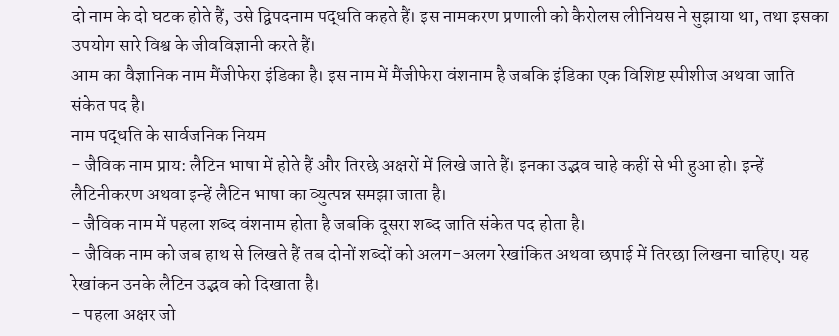दो नाम के दो घटक होते हैं, उसे द्विपदनाम पद्धति कहते हैं। इस नामकरण प्रणाली को कैरोलस लीनियस ने सुझाया था, तथा इसका उपयोग सारे विश्व के जीवविज्ञानी करते हैं।
आम का वैज्ञानिक नाम मैंजीफेरा इंडिका है। इस नाम में मैंजीफेरा वंशनाम है जबकि इंडिका एक विशिष्ट स्पीशीज अथवा जाति संकेत पद है।
नाम पद्धति के सार्वजनिक नियम
- जैविक नाम प्राय: लैटिन भाषा में होते हैं और तिरछे अक्षरों में लिखे जाते हैं। इनका उद्भव चाहे कहीं से भी हुआ हो। इन्हें लैटिनीकरण अथवा इन्हें लैटिन भाषा का व्युत्पन्न समझा जाता है।
- जैविक नाम में पहला शब्द वंशनाम होता है जबकि दूसरा शब्द जाति संकेत पद होता है।
- जैविक नाम को जब हाथ से लिखते हैं तब दोनों शब्दों को अलग-अलग रेखांकित अथवा छपाई में तिरछा लिखना चाहिए। यह रेखांकन उनके लैटिन उद्भव को दिखाता है।
- पहला अक्षर जो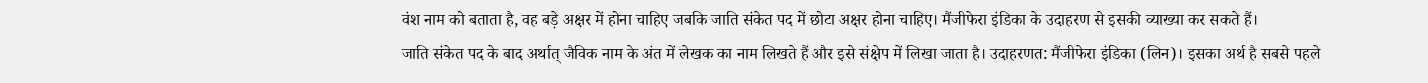वंश नाम को बताता है, वह बड़े अक्षर में होना चाहिए जबकि जाति संकेत पद में छोटा अक्षर होना चाहिए। मैंजीफेरा इंडिका के उदाहरण से इसकी व्याख्या कर सकते हैं।
जाति संकेत पद के बाद अर्थात् जैविक नाम के अंत में लेखक का नाम लिखते हैं और इसे संक्षेप में लिखा जाता है। उदाहरणत: मैंजीफेरा इंडिका (लिन)। इसका अर्थ है सबसे पहले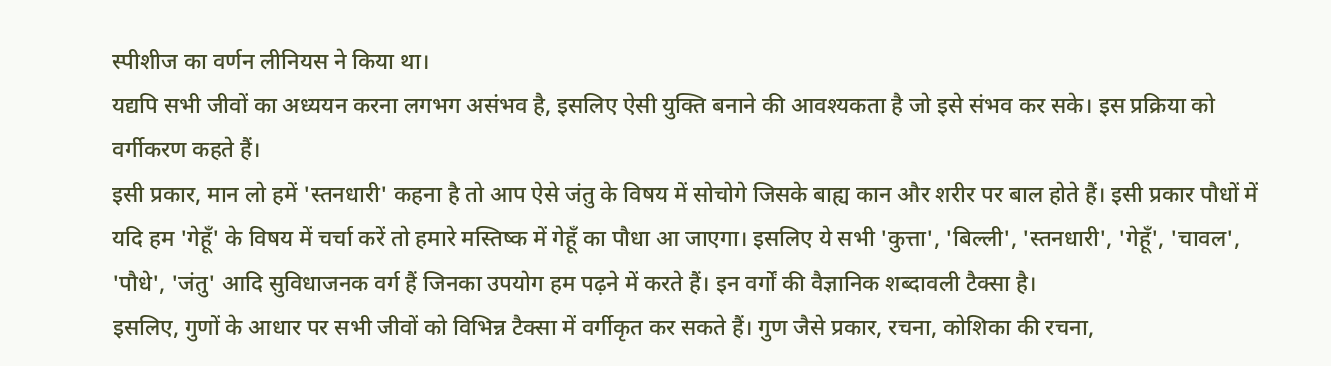स्पीशीज का वर्णन लीनियस ने किया था।
यद्यपि सभी जीवों का अध्ययन करना लगभग असंभव है, इसलिए ऐसी युक्ति बनाने की आवश्यकता है जो इसे संभव कर सके। इस प्रक्रिया को वर्गीकरण कहते हैं।
इसी प्रकार, मान लो हमें 'स्तनधारी' कहना है तो आप ऐसे जंतु के विषय में सोचोगे जिसके बाह्य कान और शरीर पर बाल होते हैं। इसी प्रकार पौधों में यदि हम 'गेहूँ' के विषय में चर्चा करें तो हमारे मस्तिष्क में गेहूँ का पौधा आ जाएगा। इसलिए ये सभी 'कुत्ता', 'बिल्ली', 'स्तनधारी', 'गेहूँ', 'चावल', 'पौधे', 'जंतु' आदि सुविधाजनक वर्ग हैं जिनका उपयोग हम पढ़ने में करते हैं। इन वर्गों की वैज्ञानिक शब्दावली टैक्सा है।
इसलिए, गुणों के आधार पर सभी जीवों को विभिन्न टैक्सा में वर्गीकृत कर सकते हैं। गुण जैसे प्रकार, रचना, कोशिका की रचना,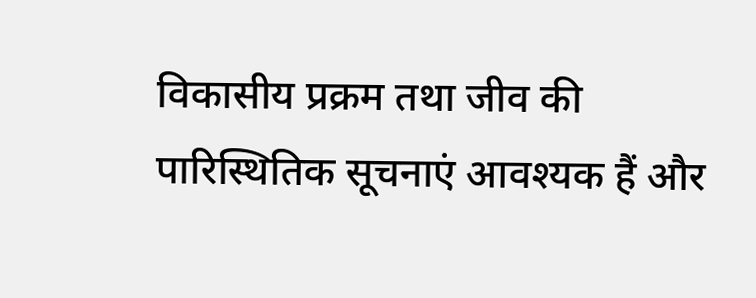विकासीय प्रक्रम तथा जीव की पारिस्थितिक सूचनाएं आवश्यक हैं और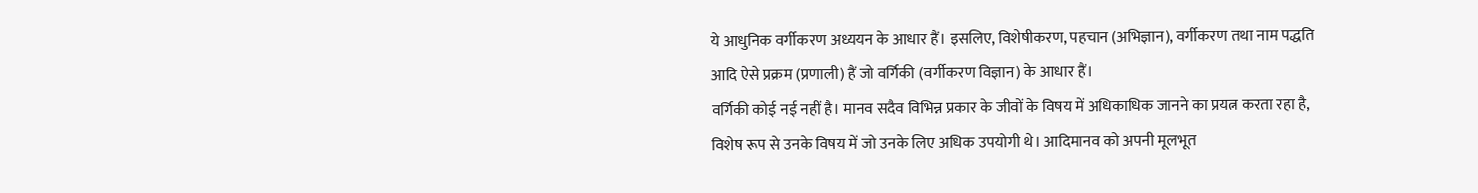ये आधुनिक वर्गीकरण अध्ययन के आधार हैं। इसलिए, विशेषीकरण, पहचान (अभिज्ञान), वर्गीकरण तथा नाम पद्धति आदि ऐसे प्रक्रम (प्रणाली) हैं जो वर्गिकी (वर्गीकरण विज्ञान) के आधार हैं।
वर्गिकी कोई नई नहीं है। मानव सदैव विभिन्न प्रकार के जीवों के विषय में अधिकाधिक जानने का प्रयत्न करता रहा है, विशेष रूप से उनके विषय में जो उनके लिए अधिक उपयोगी थे। आदिमानव को अपनी मूलभूत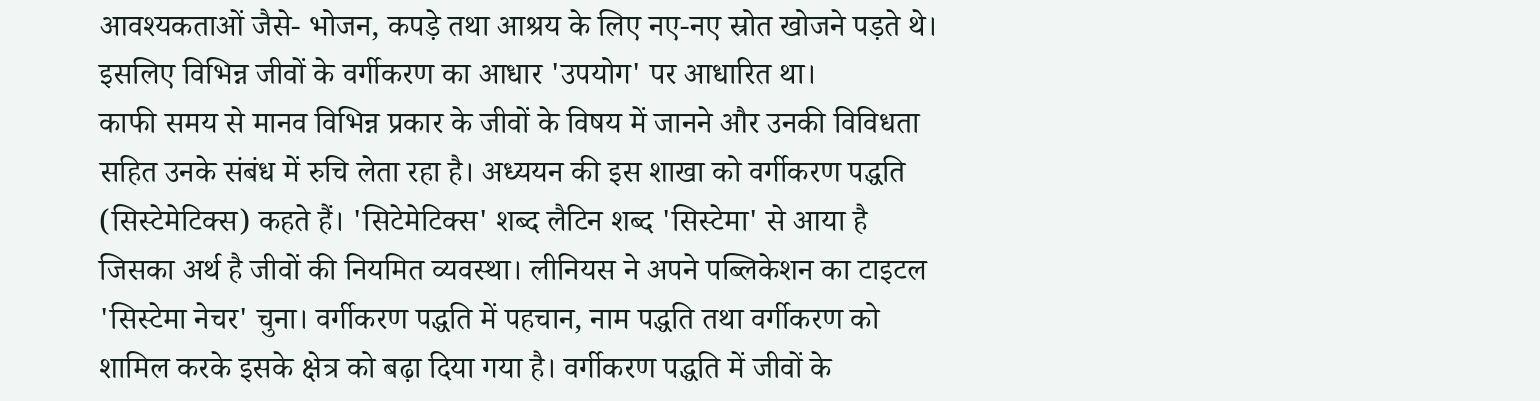आवश्यकताओं जैसे- भोजन, कपड़े तथा आश्रय के लिए नए-नए स्रोत खोजने पड़ते थे। इसलिए विभिन्न जीवों के वर्गीकरण का आधार 'उपयोग' पर आधारित था।
काफी समय से मानव विभिन्न प्रकार के जीवों के विषय में जानने और उनकी विविधता सहित उनके संबंध में रुचि लेता रहा है। अध्ययन की इस शाखा को वर्गीकरण पद्धति (सिस्टेमेटिक्स) कहते हैं। 'सिटेमेटिक्स' शब्द लैटिन शब्द 'सिस्टेमा' से आया है जिसका अर्थ है जीवों की नियमित व्यवस्था। लीनियस ने अपने पब्लिकेशन का टाइटल 'सिस्टेमा नेचर' चुना। वर्गीकरण पद्धति में पहचान, नाम पद्धति तथा वर्गीकरण को शामिल करके इसके क्षेत्र को बढ़ा दिया गया है। वर्गीकरण पद्धति में जीवों के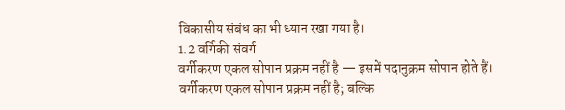विकासीय संबंध का भी ध्यान रखा गया है।
1.2 वर्गिकी संवर्ग
वर्गीकरण एकल सोपान प्रक्रम नहीं है — इसमें पदानुक्रम सोपान होते हैं।
वर्गीकरण एकल सोपान प्रक्रम नहीं है; बल्कि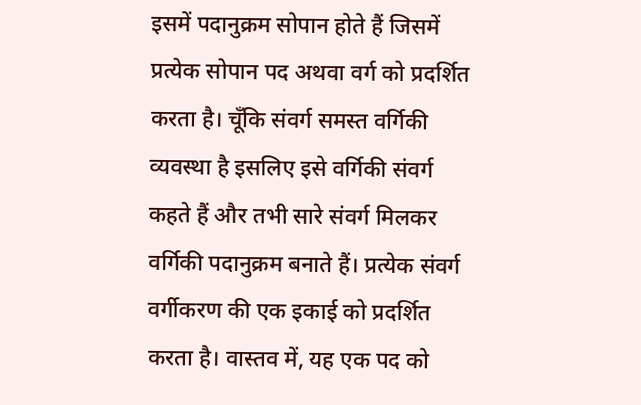इसमें पदानुक्रम सोपान होते हैं जिसमें प्रत्येक सोपान पद अथवा वर्ग को प्रदर्शित करता है। चूँकि संवर्ग समस्त वर्गिकी व्यवस्था है इसलिए इसे वर्गिकी संवर्ग कहते हैं और तभी सारे संवर्ग मिलकर वर्गिकी पदानुक्रम बनाते हैं। प्रत्येक संवर्ग वर्गीकरण की एक इकाई को प्रदर्शित करता है। वास्तव में, यह एक पद को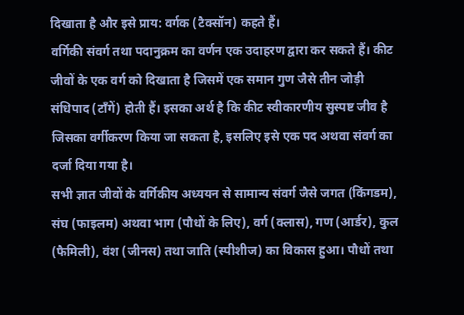दिखाता है और इसे प्राय: वर्गक (टैक्सॉन) कहते हैं।
वर्गिकी संवर्ग तथा पदानुक्रम का वर्णन एक उदाहरण द्वारा कर सकते हैं। कीट जीवों के एक वर्ग को दिखाता है जिसमें एक समान गुण जैसे तीन जोड़ी संधिपाद (टाँगें) होती हैं। इसका अर्थ है कि कीट स्वीकारणीय सुस्पष्ट जीव है जिसका वर्गीकरण किया जा सकता है, इसलिए इसे एक पद अथवा संवर्ग का दर्जा दिया गया है।
सभी ज्ञात जीवों के वर्गिकीय अध्ययन से सामान्य संवर्ग जैसे जगत (किंगडम), संघ (फाइलम) अथवा भाग (पौधों के लिए), वर्ग (क्लास), गण (आर्डर), कुल (फैमिली), वंश (जीनस) तथा जाति (स्पीशीज) का विकास हुआ। पौधों तथा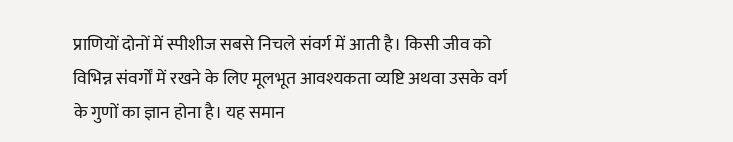प्राणियों दोनों में स्पीशीज सबसे निचले संवर्ग में आती है। किसी जीव को विभिन्न संवर्गों में रखने के लिए मूलभूत आवश्यकता व्यष्टि अथवा उसके वर्ग के गुणों का ज्ञान होना है। यह समान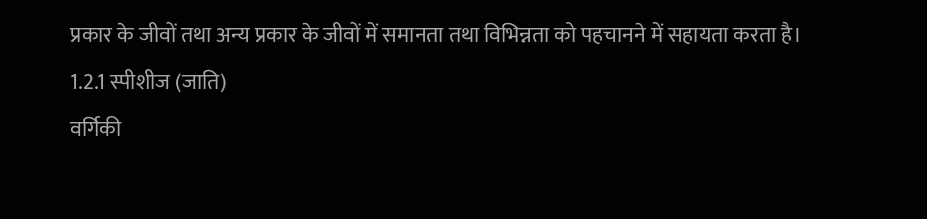प्रकार के जीवों तथा अन्य प्रकार के जीवों में समानता तथा विभिन्नता को पहचानने में सहायता करता है।
1.2.1 स्पीशीज (जाति)
वर्गिकी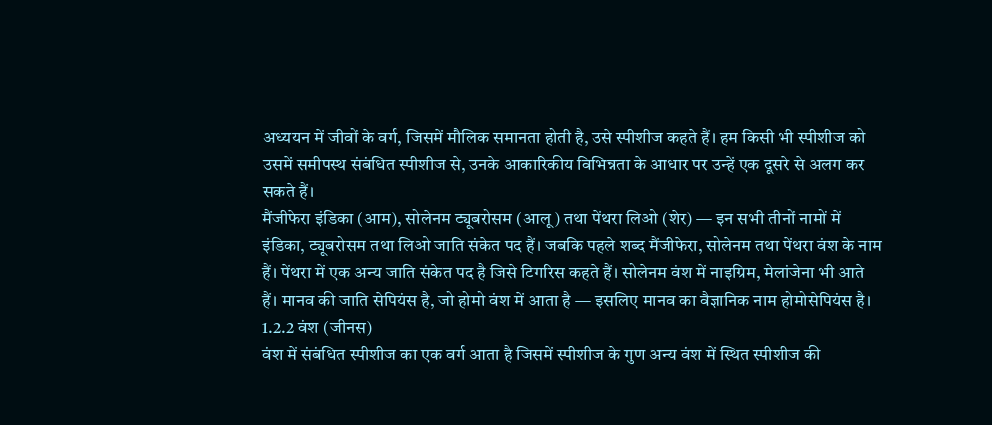अध्ययन में जीवों के वर्ग, जिसमें मौलिक समानता होती है, उसे स्पीशीज कहते हैं। हम किसी भी स्पीशीज को उसमें समीपस्थ संबंधित स्पीशीज से, उनके आकारिकीय विभिन्नता के आधार पर उन्हें एक दूसरे से अलग कर सकते हैं।
मैंजीफेरा इंडिका (आम), सोलेनम ट्यूबरोसम (आलू) तथा पेंथरा लिओ (शेर) — इन सभी तीनों नामों में इंडिका, ट्यूबरोसम तथा लिओ जाति संकेत पद हैं। जबकि पहले शब्द मैंजीफेरा, सोलेनम तथा पेंथरा वंश के नाम हैं। पेंथरा में एक अन्य जाति संकेत पद है जिसे टिगरिस कहते हैं। सोलेनम वंश में नाइग्रिम, मेलांजेना भी आते हैं। मानव की जाति सेपियंस है, जो होमो वंश में आता है — इसलिए मानव का वैज्ञानिक नाम होमोसेपियंस है।
1.2.2 वंश (जीनस)
वंश में संबंधित स्पीशीज का एक वर्ग आता है जिसमें स्पीशीज के गुण अन्य वंश में स्थित स्पीशीज की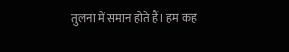तुलना में समान होते हैं। हम कह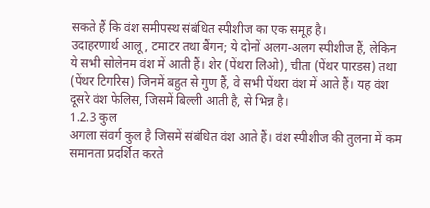सकते हैं कि वंश समीपस्थ संबंधित स्पीशीज का एक समूह है।
उदाहरणार्थ आलू, टमाटर तथा बैंगन; ये दोनों अलग-अलग स्पीशीज हैं, लेकिन ये सभी सोलेनम वंश में आती हैं। शेर (पेंथरा लिओ), चीता (पेंथर पारडस) तथा (पेंथर टिगरिस) जिनमें बहुत से गुण हैं, वे सभी पेंथरा वंश में आते हैं। यह वंश दूसरे वंश फेलिस, जिसमें बिल्ली आती है, से भिन्न है।
1.2.3 कुल
अगला संवर्ग कुल है जिसमें संबंधित वंश आते हैं। वंश स्पीशीज की तुलना में कम समानता प्रदर्शित करते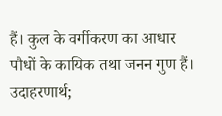हैं। कुल के वर्गीकरण का आधार पौधों के कायिक तथा जनन गुण हैं।
उदाहरणार्थ;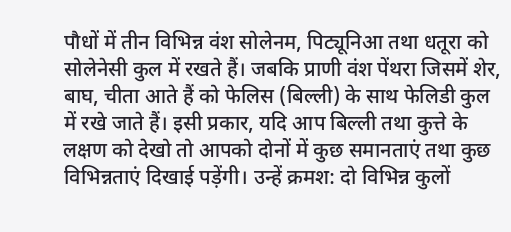पौधों में तीन विभिन्न वंश सोलेनम, पिट्यूनिआ तथा धतूरा को सोलेनेसी कुल में रखते हैं। जबकि प्राणी वंश पेंथरा जिसमें शेर, बाघ, चीता आते हैं को फेलिस (बिल्ली) के साथ फेलिडी कुल में रखे जाते हैं। इसी प्रकार, यदि आप बिल्ली तथा कुत्ते के लक्षण को देखो तो आपको दोनों में कुछ समानताएं तथा कुछ विभिन्नताएं दिखाई पड़ेंगी। उन्हें क्रमश: दो विभिन्न कुलों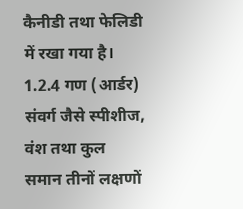कैनीडी तथा फेलिडी में रखा गया है।
1.2.4 गण (आर्डर)
संवर्ग जैसे स्पीशीज, वंश तथा कुल समान तीनों लक्षणों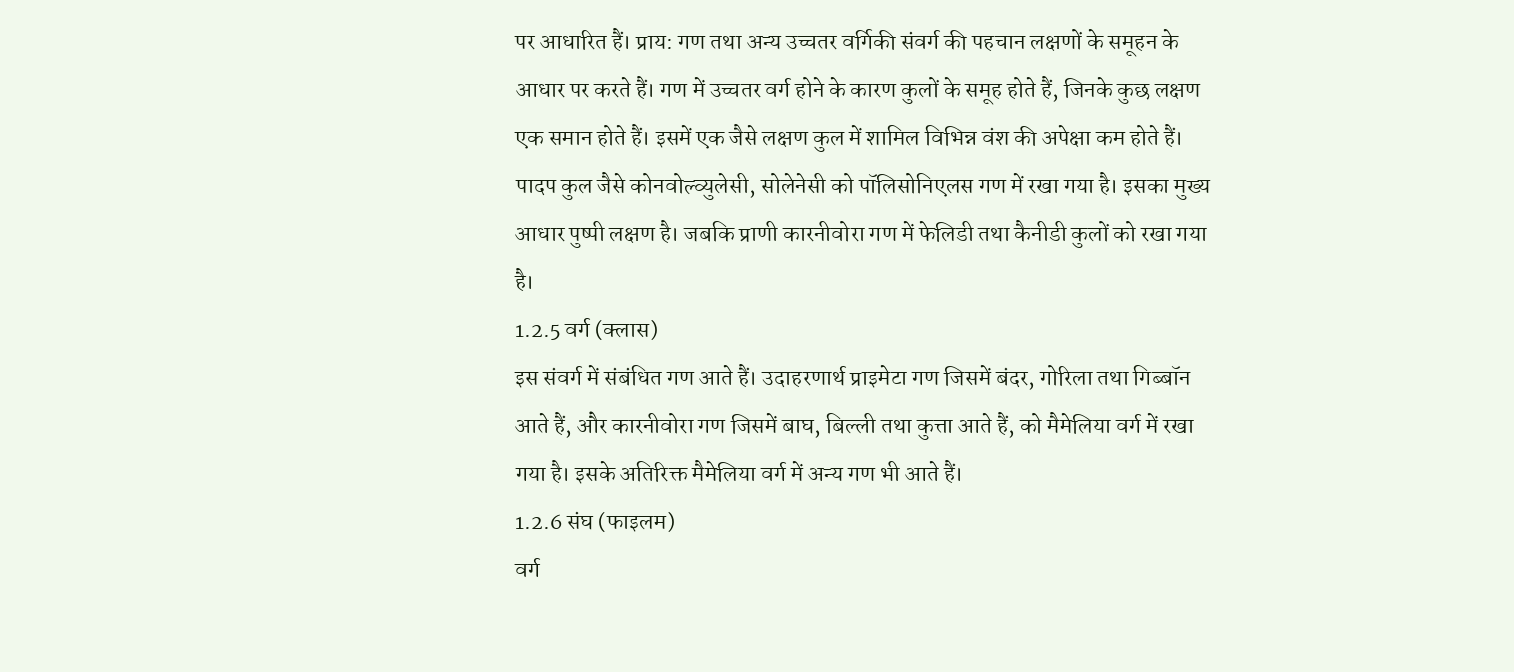पर आधारित हैं। प्राय: गण तथा अन्य उच्चतर वर्गिकी संवर्ग की पहचान लक्षणों के समूहन के आधार पर करते हैं। गण में उच्चतर वर्ग होने के कारण कुलों के समूह होते हैं, जिनके कुछ लक्षण एक समान होते हैं। इसमें एक जैसे लक्षण कुल में शामिल विभिन्न वंश की अपेक्षा कम होते हैं।
पादप कुल जैसे कोनवोल्व्युलेसी, सोलेनेसी को पॉलिसोनिएलस गण में रखा गया है। इसका मुख्य आधार पुष्पी लक्षण है। जबकि प्राणी कारनीवोरा गण में फेलिडी तथा कैनीडी कुलों को रखा गया है।
1.2.5 वर्ग (क्लास)
इस संवर्ग में संबंधित गण आते हैं। उदाहरणार्थ प्राइमेटा गण जिसमें बंदर, गोरिला तथा गिब्बॉन आते हैं, और कारनीवोरा गण जिसमें बाघ, बिल्ली तथा कुत्ता आते हैं, को मैमेलिया वर्ग में रखा गया है। इसके अतिरिक्त मैमेलिया वर्ग में अन्य गण भी आते हैं।
1.2.6 संघ (फाइलम)
वर्ग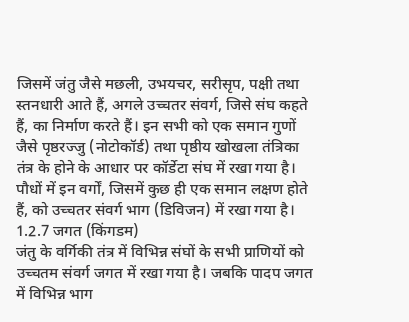जिसमें जंतु जैसे मछली, उभयचर, सरीसृप, पक्षी तथा स्तनधारी आते हैं, अगले उच्चतर संवर्ग, जिसे संघ कहते हैं, का निर्माण करते हैं। इन सभी को एक समान गुणों जैसे पृष्ठरज्जु (नोटोकॉर्ड) तथा पृष्ठीय खोखला तंत्रिका तंत्र के होने के आधार पर कॉर्डेटा संघ में रखा गया है। पौधों में इन वर्गों, जिसमें कुछ ही एक समान लक्षण होते हैं, को उच्चतर संवर्ग भाग (डिविजन) में रखा गया है।
1.2.7 जगत (किंगडम)
जंतु के वर्गिकी तंत्र में विभिन्न संघों के सभी प्राणियों को उच्चतम संवर्ग जगत में रखा गया है। जबकि पादप जगत में विभिन्न भाग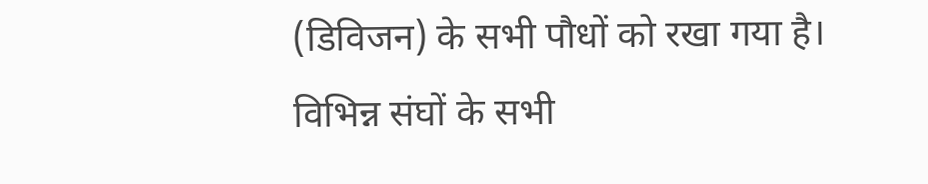(डिविजन) के सभी पौधों को रखा गया है। विभिन्न संघों के सभी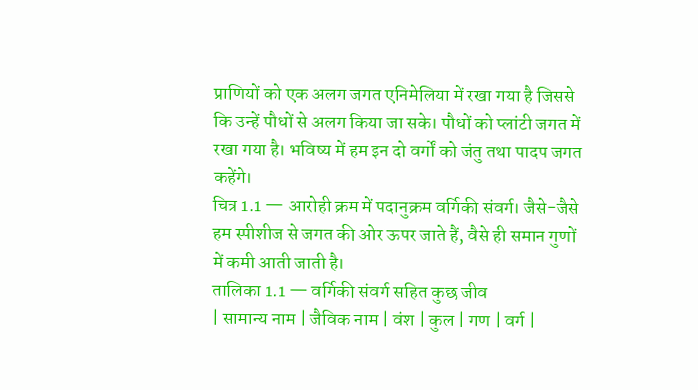प्राणियों को एक अलग जगत एनिमेलिया में रखा गया है जिससे कि उन्हें पौधों से अलग किया जा सके। पौधों को प्लांटी जगत में रखा गया है। भविष्य में हम इन दो वर्गों को जंतु तथा पादप जगत कहेंगे।
चित्र 1.1 — आरोही क्रम में पदानुक्रम वर्गिकी संवर्ग। जैसे-जैसे हम स्पीशीज से जगत की ओर ऊपर जाते हैं, वैसे ही समान गुणों में कमी आती जाती है।
तालिका 1.1 — वर्गिकी संवर्ग सहित कुछ जीव
| सामान्य नाम | जैविक नाम | वंश | कुल | गण | वर्ग |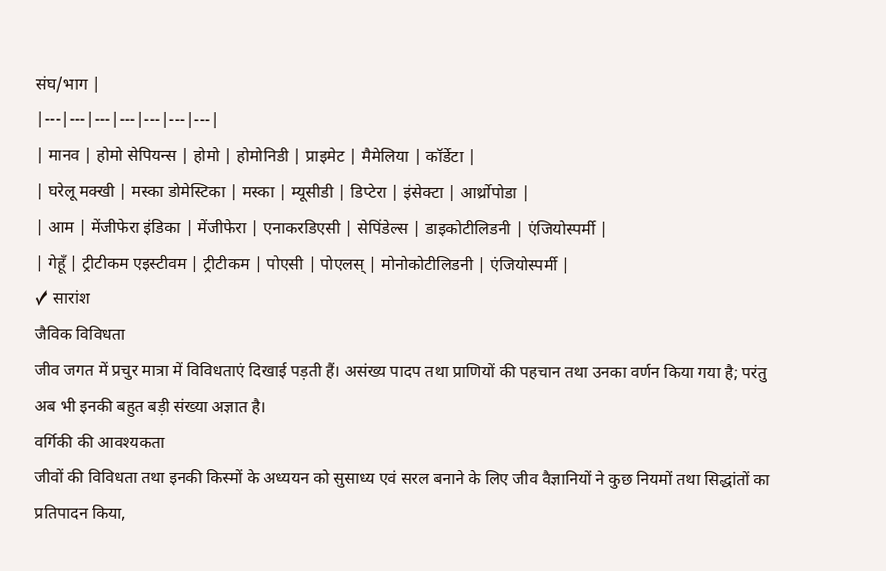संघ/भाग |
|---|---|---|---|---|---|---|
| मानव | होमो सेपियन्स | होमो | होमोनिडी | प्राइमेट | मैमेलिया | कॉर्डेटा |
| घरेलू मक्खी | मस्का डोमेस्टिका | मस्का | म्यूसीडी | डिप्टेरा | इंसेक्टा | आर्थ्रोपोडा |
| आम | मेंजीफेरा इंडिका | मेंजीफेरा | एनाकरडिएसी | सेपिंडेल्स | डाइकोटीलिडनी | एंजियोस्पर्मी |
| गेहूँ | ट्रीटीकम एइस्टीवम | ट्रीटीकम | पोएसी | पोएलस् | मोनोकोटीलिडनी | एंजियोस्पर्मी |
✓ सारांश
जैविक विविधता
जीव जगत में प्रचुर मात्रा में विविधताएं दिखाई पड़ती हैं। असंख्य पादप तथा प्राणियों की पहचान तथा उनका वर्णन किया गया है; परंतु अब भी इनकी बहुत बड़ी संख्या अज्ञात है।
वर्गिकी की आवश्यकता
जीवों की विविधता तथा इनकी किस्मों के अध्ययन को सुसाध्य एवं सरल बनाने के लिए जीव वैज्ञानियों ने कुछ नियमों तथा सिद्धांतों का प्रतिपादन किया,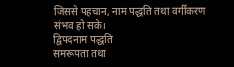जिससे पहचान, नाम पद्धति तथा वर्गीकरण संभव हो सके।
द्विपदनाम पद्धति
समरूपता तथा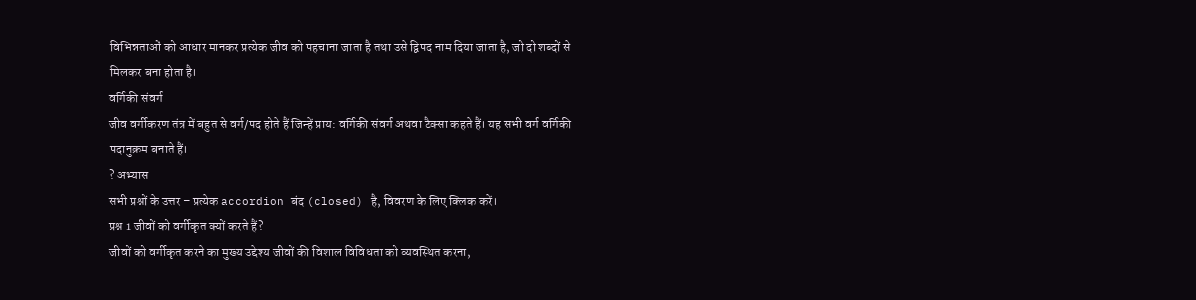विभिन्नताओं को आधार मानकर प्रत्येक जीव को पहचाना जाता है तथा उसे द्विपद नाम दिया जाता है, जो दो शब्दों से मिलकर बना होता है।
वर्गिकी संवर्ग
जीव वर्गीकरण तंत्र में बहुत से वर्ग/पद होते हैं जिन्हें प्राय: वर्गिकी संवर्ग अथवा टैक्सा कहते हैं। यह सभी वर्ग वर्गिकी पदानुक्रम बनाते हैं।
? अभ्यास
सभी प्रश्नों के उत्तर – प्रत्येक accordion बंद (closed) है, विवरण के लिए क्लिक करें।
प्रश्न 1 जीवों को वर्गीकृत क्यों करते हैं?
जीवों को वर्गीकृत करने का मुख्य उद्देश्य जीवों की विशाल विविधता को व्यवस्थित करना,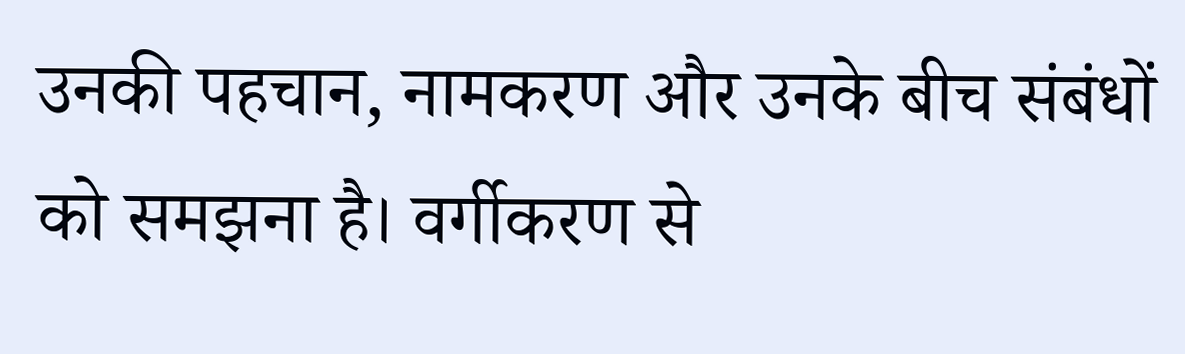उनकी पहचान, नामकरण और उनके बीच संबंधों को समझना है। वर्गीकरण से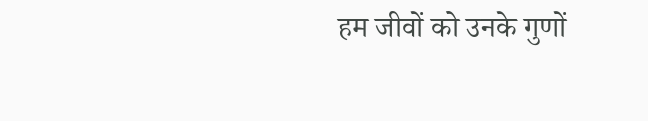हम जीवों को उनके गुणों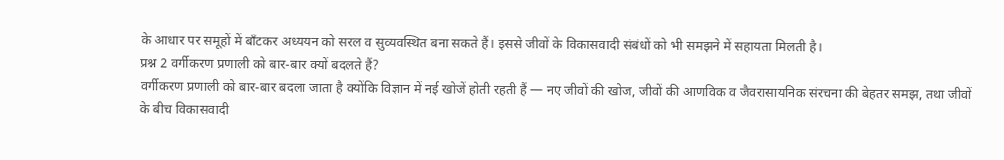के आधार पर समूहों में बाँटकर अध्ययन को सरल व सुव्यवस्थित बना सकते हैं। इससे जीवों के विकासवादी संबंधों को भी समझने में सहायता मिलती है।
प्रश्न 2 वर्गीकरण प्रणाली को बार-बार क्यों बदलते हैं?
वर्गीकरण प्रणाली को बार-बार बदला जाता है क्योंकि विज्ञान में नई खोजें होती रहती हैं — नए जीवों की खोज, जीवों की आणविक व जैवरासायनिक संरचना की बेहतर समझ, तथा जीवों के बीच विकासवादी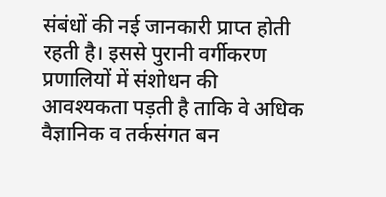संबंधों की नई जानकारी प्राप्त होती रहती है। इससे पुरानी वर्गीकरण प्रणालियों में संशोधन की आवश्यकता पड़ती है ताकि वे अधिक वैज्ञानिक व तर्कसंगत बन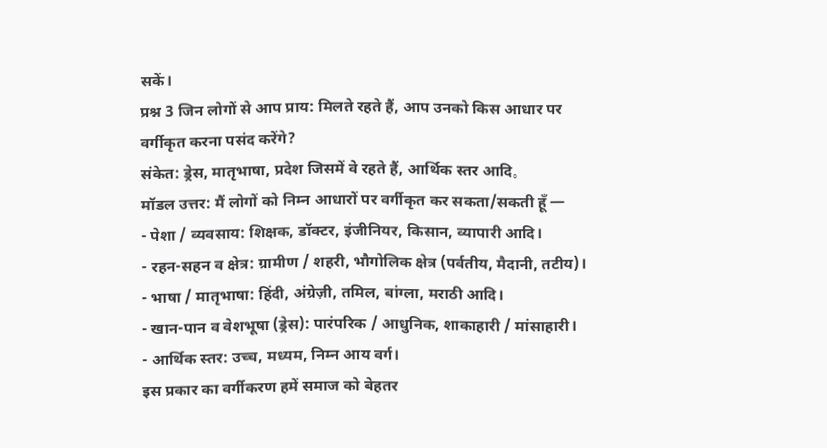सकें।
प्रश्न 3 जिन लोगों से आप प्राय: मिलते रहते हैं, आप उनको किस आधार पर वर्गीकृत करना पसंद करेंगे?
संकेत: ड्रेस, मातृभाषा, प्रदेश जिसमें वे रहते हैं, आर्थिक स्तर आदि。
मॉडल उत्तर: मैं लोगों को निम्न आधारों पर वर्गीकृत कर सकता/सकती हूँ —
- पेशा / व्यवसाय: शिक्षक, डॉक्टर, इंजीनियर, किसान, व्यापारी आदि।
- रहन-सहन व क्षेत्र: ग्रामीण / शहरी, भौगोलिक क्षेत्र (पर्वतीय, मैदानी, तटीय)।
- भाषा / मातृभाषा: हिंदी, अंग्रेज़ी, तमिल, बांग्ला, मराठी आदि।
- खान-पान व वेशभूषा (ड्रेस): पारंपरिक / आधुनिक, शाकाहारी / मांसाहारी।
- आर्थिक स्तर: उच्च, मध्यम, निम्न आय वर्ग।
इस प्रकार का वर्गीकरण हमें समाज को बेहतर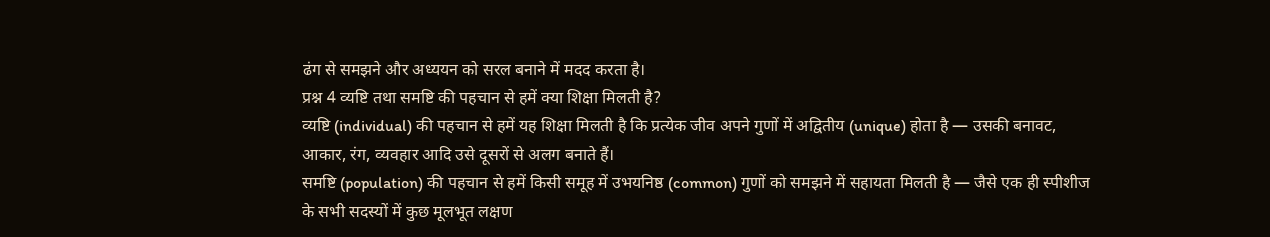ढंग से समझने और अध्ययन को सरल बनाने में मदद करता है।
प्रश्न 4 व्यष्टि तथा समष्टि की पहचान से हमें क्या शिक्षा मिलती है?
व्यष्टि (individual) की पहचान से हमें यह शिक्षा मिलती है कि प्रत्येक जीव अपने गुणों में अद्वितीय (unique) होता है — उसकी बनावट, आकार, रंग, व्यवहार आदि उसे दूसरों से अलग बनाते हैं।
समष्टि (population) की पहचान से हमें किसी समूह में उभयनिष्ठ (common) गुणों को समझने में सहायता मिलती है — जैसे एक ही स्पीशीज के सभी सदस्यों में कुछ मूलभूत लक्षण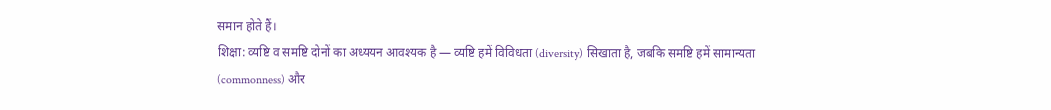समान होते हैं।
शिक्षा: व्यष्टि व समष्टि दोनों का अध्ययन आवश्यक है — व्यष्टि हमें विविधता (diversity) सिखाता है, जबकि समष्टि हमें सामान्यता (commonness) और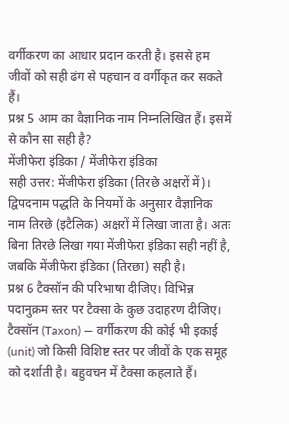वर्गीकरण का आधार प्रदान करती है। इससे हम जीवों को सही ढंग से पहचान व वर्गीकृत कर सकते हैं।
प्रश्न 5 आम का वैज्ञानिक नाम निम्नलिखित हैं। इसमें से कौन सा सही है?
मेंजीफेरा इंडिका / मेंजीफेरा इंडिका
सही उत्तर: मेंजीफेरा इंडिका (तिरछे अक्षरों में)।
द्विपदनाम पद्धति के नियमों के अनुसार वैज्ञानिक नाम तिरछे (इटैलिक) अक्षरों में लिखा जाता है। अतः बिना तिरछे लिखा गया मेंजीफेरा इंडिका सही नहीं है, जबकि मेंजीफेरा इंडिका (तिरछा) सही है।
प्रश्न 6 टैक्सॉन की परिभाषा दीजिए। विभिन्न पदानुक्रम स्तर पर टैक्सा के कुछ उदाहरण दीजिए।
टैक्सॉन (Taxon) — वर्गीकरण की कोई भी इकाई (unit) जो किसी विशिष्ट स्तर पर जीवों के एक समूह को दर्शाती है। बहुवचन में टैक्सा कहलाते हैं।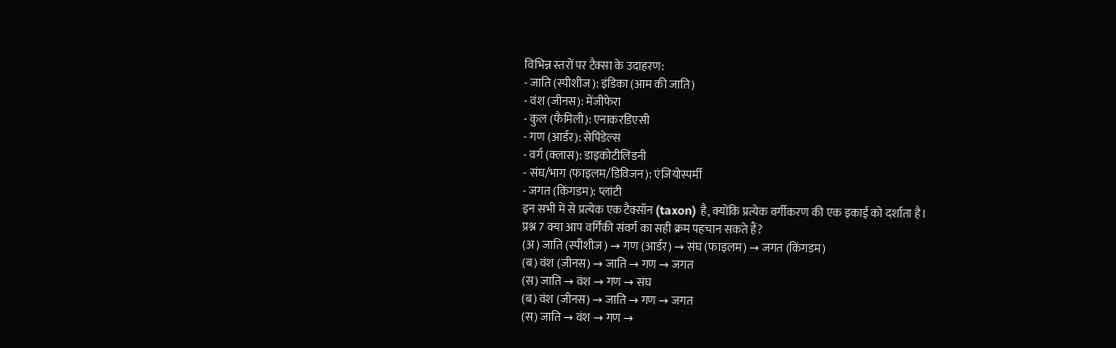विभिन्न स्तरों पर टैक्सा के उदाहरण:
- जाति (स्पीशीज): इंडिका (आम की जाति)
- वंश (जीनस): मेंजीफेरा
- कुल (फैमिली): एनाकरडिएसी
- गण (आर्डर): सेपिंडेल्स
- वर्ग (क्लास): डाइकोटीलिडनी
- संघ/भाग (फाइलम/डिविजन): एंजियोस्पर्मी
- जगत (किंगडम): प्लांटी
इन सभी में से प्रत्येक एक टैक्सॉन (taxon) है, क्योंकि प्रत्येक वर्गीकरण की एक इकाई को दर्शाता है।
प्रश्न 7 क्या आप वर्गिकी संवर्ग का सही क्रम पहचान सकते हैं?
(अ) जाति (स्पीशीज) → गण (आर्डर) → संघ (फाइलम) → जगत (किंगडम)
(ब) वंश (जीनस) → जाति → गण → जगत
(स) जाति → वंश → गण → संघ
(ब) वंश (जीनस) → जाति → गण → जगत
(स) जाति → वंश → गण →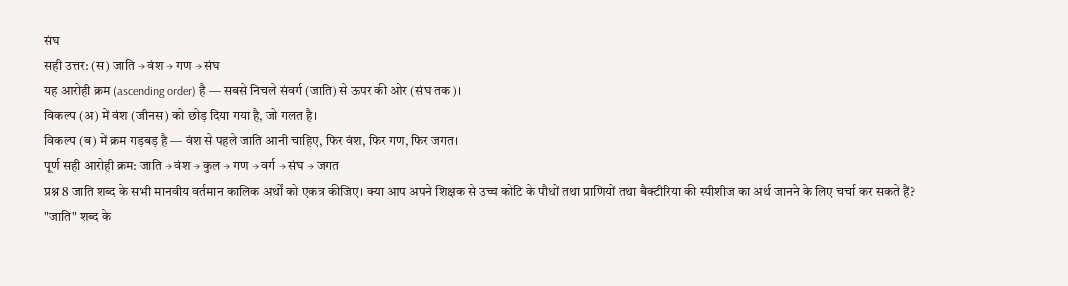संघ
सही उत्तर: (स) जाति → वंश → गण → संघ
यह आरोही क्रम (ascending order) है — सबसे निचले संवर्ग (जाति) से ऊपर की ओर (संघ तक)।
विकल्प (अ) में वंश (जीनस) को छोड़ दिया गया है, जो गलत है।
विकल्प (ब) में क्रम गड़बड़ है — वंश से पहले जाति आनी चाहिए, फिर वंश, फिर गण, फिर जगत।
पूर्ण सही आरोही क्रम: जाति → वंश → कुल → गण → वर्ग → संघ → जगत
प्रश्न 8 जाति शब्द के सभी मानवीय वर्तमान कालिक अर्थों को एकत्र कीजिए। क्या आप अपने शिक्षक से उच्च कोटि के पौधों तथा प्राणियों तथा बैक्टीरिया की स्पीशीज का अर्थ जानने के लिए चर्चा कर सकते हैं?
"जाति" शब्द के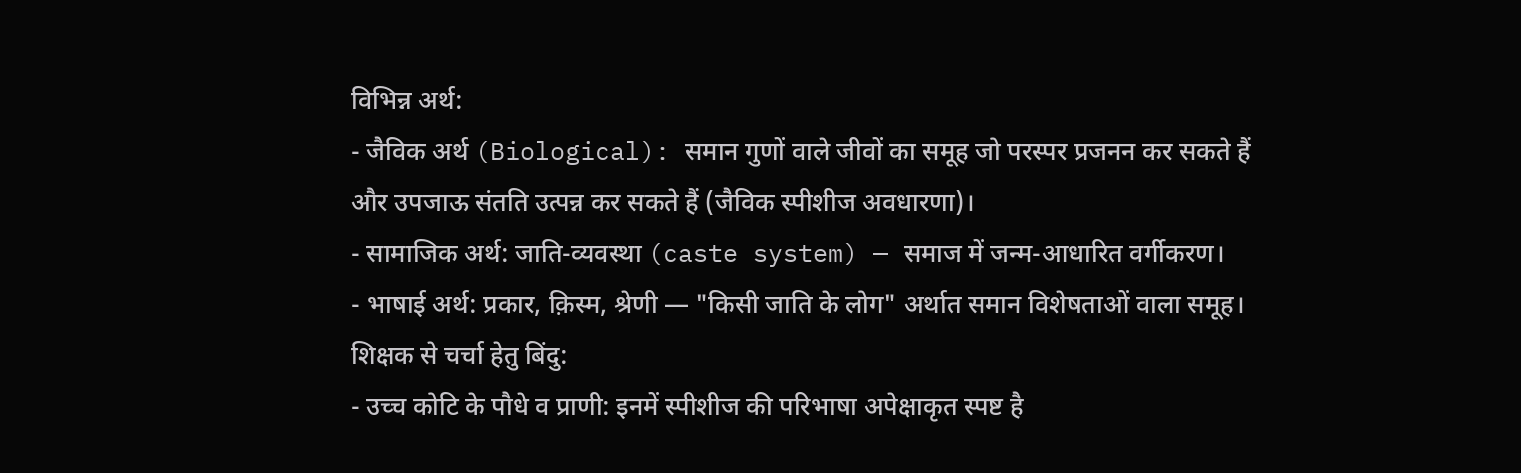विभिन्न अर्थ:
- जैविक अर्थ (Biological): समान गुणों वाले जीवों का समूह जो परस्पर प्रजनन कर सकते हैं और उपजाऊ संतति उत्पन्न कर सकते हैं (जैविक स्पीशीज अवधारणा)।
- सामाजिक अर्थ: जाति-व्यवस्था (caste system) — समाज में जन्म-आधारित वर्गीकरण।
- भाषाई अर्थ: प्रकार, क़िस्म, श्रेणी — "किसी जाति के लोग" अर्थात समान विशेषताओं वाला समूह।
शिक्षक से चर्चा हेतु बिंदु:
- उच्च कोटि के पौधे व प्राणी: इनमें स्पीशीज की परिभाषा अपेक्षाकृत स्पष्ट है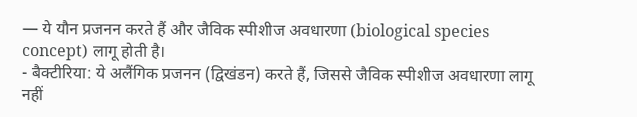— ये यौन प्रजनन करते हैं और जैविक स्पीशीज अवधारणा (biological species concept) लागू होती है।
- बैक्टीरिया: ये अलैंगिक प्रजनन (द्विखंडन) करते हैं, जिससे जैविक स्पीशीज अवधारणा लागू नहीं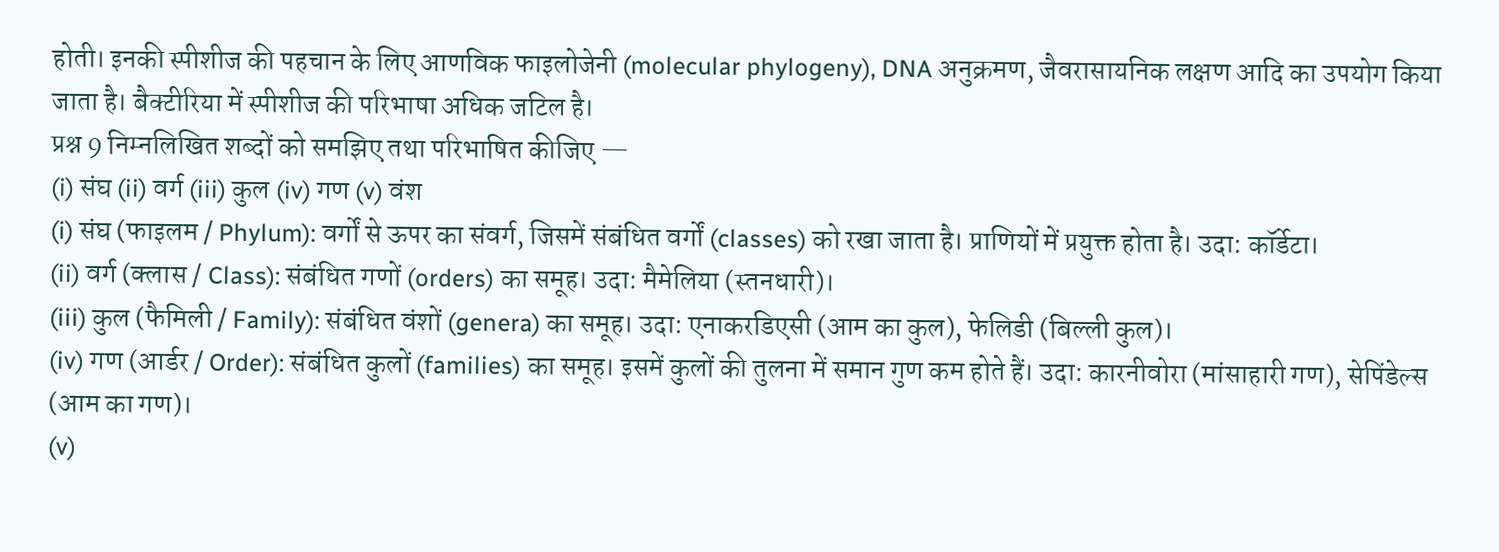होती। इनकी स्पीशीज की पहचान के लिए आणविक फाइलोजेनी (molecular phylogeny), DNA अनुक्रमण, जैवरासायनिक लक्षण आदि का उपयोग किया जाता है। बैक्टीरिया में स्पीशीज की परिभाषा अधिक जटिल है।
प्रश्न 9 निम्नलिखित शब्दों को समझिए तथा परिभाषित कीजिए —
(i) संघ (ii) वर्ग (iii) कुल (iv) गण (v) वंश
(i) संघ (फाइलम / Phylum): वर्गों से ऊपर का संवर्ग, जिसमें संबंधित वर्गों (classes) को रखा जाता है। प्राणियों में प्रयुक्त होता है। उदा: कॉर्डेटा।
(ii) वर्ग (क्लास / Class): संबंधित गणों (orders) का समूह। उदा: मैमेलिया (स्तनधारी)।
(iii) कुल (फैमिली / Family): संबंधित वंशों (genera) का समूह। उदा: एनाकरडिएसी (आम का कुल), फेलिडी (बिल्ली कुल)।
(iv) गण (आर्डर / Order): संबंधित कुलों (families) का समूह। इसमें कुलों की तुलना में समान गुण कम होते हैं। उदा: कारनीवोरा (मांसाहारी गण), सेपिंडेल्स (आम का गण)।
(v)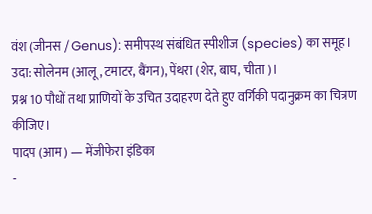वंश (जीनस / Genus): समीपस्थ संबंधित स्पीशीज (species) का समूह। उदा: सोलेनम (आलू, टमाटर, बैंगन), पेंथरा (शेर, बाघ, चीता)।
प्रश्न 10 पौधों तथा प्राणियों के उचित उदाहरण देते हुए वर्गिकी पदानुक्रम का चित्रण कीजिए।
पादप (आम) — मेंजीफेरा इंडिका
-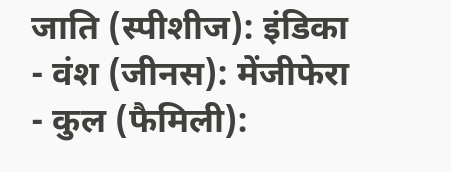जाति (स्पीशीज): इंडिका
- वंश (जीनस): मेंजीफेरा
- कुल (फैमिली):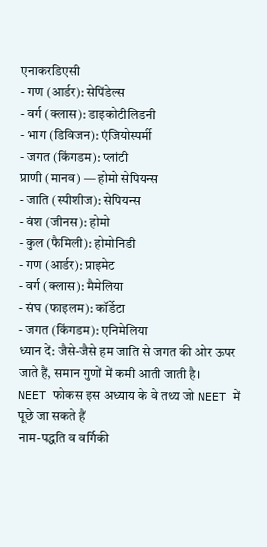एनाकरडिएसी
- गण (आर्डर): सेपिंडेल्स
- वर्ग (क्लास): डाइकोटीलिडनी
- भाग (डिविजन): एंजियोस्पर्मी
- जगत (किंगडम): प्लांटी
प्राणी (मानव) — होमो सेपियन्स
- जाति (स्पीशीज): सेपियन्स
- वंश (जीनस): होमो
- कुल (फैमिली): होमोनिडी
- गण (आर्डर): प्राइमेट
- वर्ग (क्लास): मैमेलिया
- संघ (फाइलम): कॉर्डेटा
- जगत (किंगडम): एनिमेलिया
ध्यान दें: जैसे-जैसे हम जाति से जगत की ओर ऊपर जाते हैं, समान गुणों में कमी आती जाती है।
NEET फोकस इस अध्याय के वे तथ्य जो NEET में पूछे जा सकते हैं
नाम-पद्धति व वर्गिकी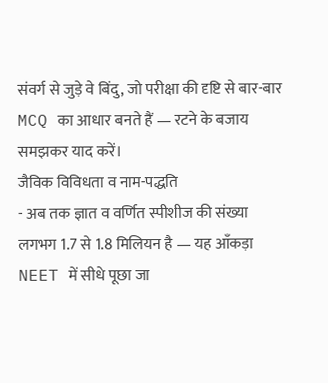संवर्ग से जुड़े वे बिंदु, जो परीक्षा की दृष्टि से बार-बार MCQ का आधार बनते हैं — रटने के बजाय समझकर याद करें।
जैविक विविधता व नाम-पद्धति
- अब तक ज्ञात व वर्णित स्पीशीज की संख्या लगभग 1.7 से 1.8 मिलियन है — यह आँकड़ा NEET में सीधे पूछा जा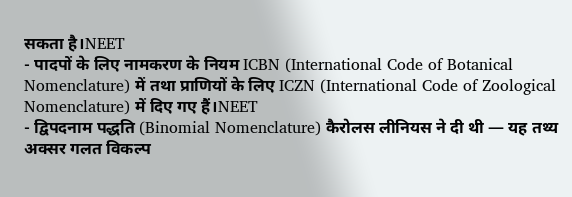सकता है।NEET
- पादपों के लिए नामकरण के नियम ICBN (International Code of Botanical Nomenclature) में तथा प्राणियों के लिए ICZN (International Code of Zoological Nomenclature) में दिए गए हैं।NEET
- द्विपदनाम पद्धति (Binomial Nomenclature) कैरोलस लीनियस ने दी थी — यह तथ्य अक्सर गलत विकल्प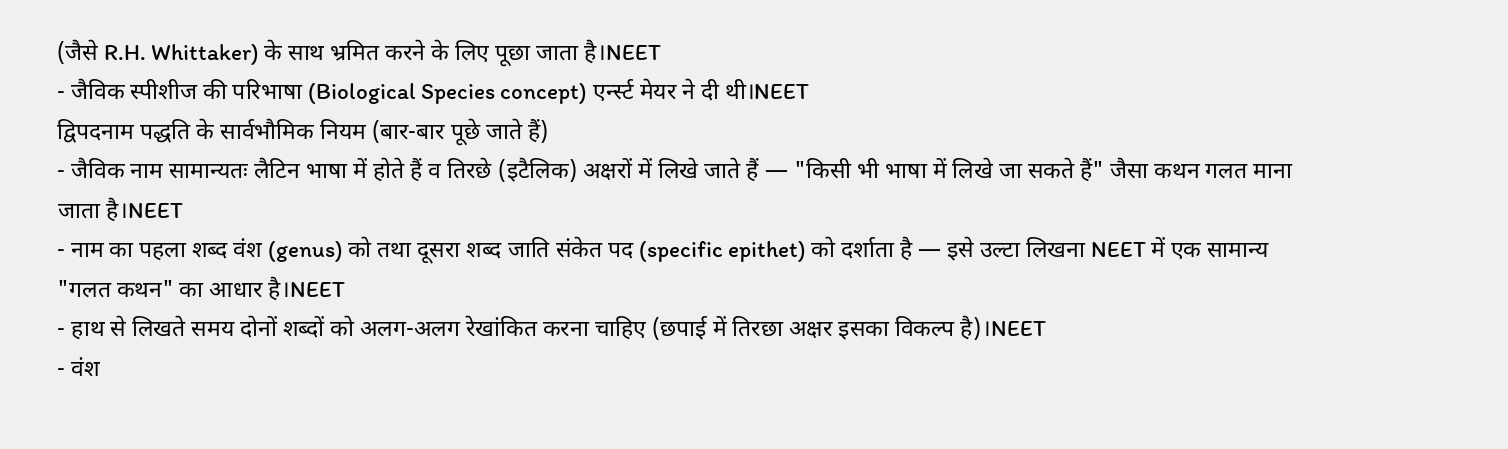(जैसे R.H. Whittaker) के साथ भ्रमित करने के लिए पूछा जाता है।NEET
- जैविक स्पीशीज की परिभाषा (Biological Species concept) एर्न्स्ट मेयर ने दी थी।NEET
द्विपदनाम पद्धति के सार्वभौमिक नियम (बार-बार पूछे जाते हैं)
- जैविक नाम सामान्यतः लैटिन भाषा में होते हैं व तिरछे (इटैलिक) अक्षरों में लिखे जाते हैं — "किसी भी भाषा में लिखे जा सकते हैं" जैसा कथन गलत माना जाता है।NEET
- नाम का पहला शब्द वंश (genus) को तथा दूसरा शब्द जाति संकेत पद (specific epithet) को दर्शाता है — इसे उल्टा लिखना NEET में एक सामान्य "गलत कथन" का आधार है।NEET
- हाथ से लिखते समय दोनों शब्दों को अलग-अलग रेखांकित करना चाहिए (छपाई में तिरछा अक्षर इसका विकल्प है)।NEET
- वंश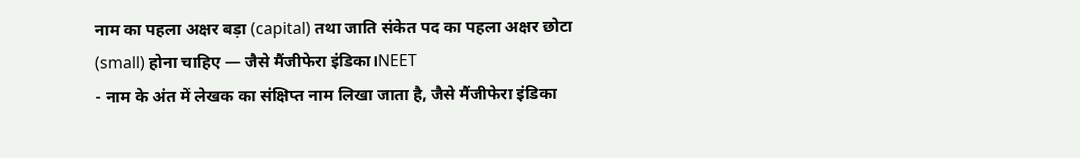नाम का पहला अक्षर बड़ा (capital) तथा जाति संकेत पद का पहला अक्षर छोटा (small) होना चाहिए — जैसे मैंजीफेरा इंडिका।NEET
- नाम के अंत में लेखक का संक्षिप्त नाम लिखा जाता है, जैसे मैंजीफेरा इंडिका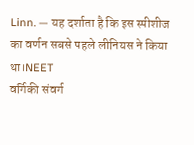Linn. — यह दर्शाता है कि इस स्पीशीज का वर्णन सबसे पहले लीनियस ने किया था।NEET
वर्गिकी संवर्ग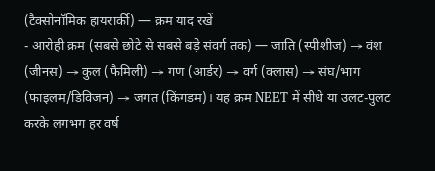(टैक्सोनॉमिक हायरार्की) — क्रम याद रखें
- आरोही क्रम (सबसे छोटे से सबसे बड़े संवर्ग तक) — जाति (स्पीशीज) → वंश (जीनस) → कुल (फैमिली) → गण (आर्डर) → वर्ग (क्लास) → संघ/भाग (फाइलम/डिविजन) → जगत (किंगडम)। यह क्रम NEET में सीधे या उलट-पुलट करके लगभग हर वर्ष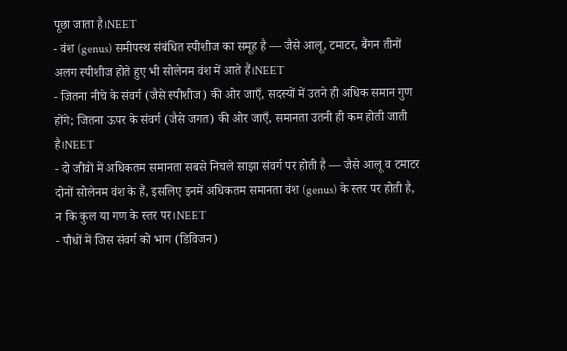पूछा जाता है।NEET
- वंश (genus) समीपस्थ संबंधित स्पीशीज का समूह है — जैसे आलू, टमाटर, बैंगन तीनों अलग स्पीशीज होते हुए भी सोलेनम वंश में आते हैं।NEET
- जितना नीचे के संवर्ग (जैसे स्पीशीज) की ओर जाएँ, सदस्यों में उतने ही अधिक समान गुण होंगे; जितना ऊपर के संवर्ग (जैसे जगत) की ओर जाएँ, समानता उतनी ही कम होती जाती है।NEET
- दो जीवों में अधिकतम समानता सबसे निचले साझा संवर्ग पर होती है — जैसे आलू व टमाटर दोनों सोलेनम वंश के हैं, इसलिए इनमें अधिकतम समानता वंश (genus) के स्तर पर होती है, न कि कुल या गण के स्तर पर।NEET
- पौधों में जिस संवर्ग को भाग (डिविजन)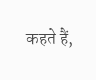कहते हैं,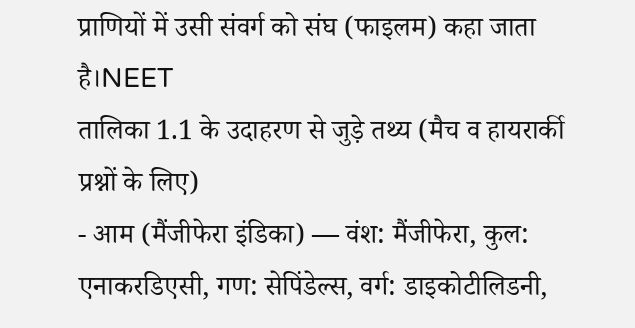प्राणियों में उसी संवर्ग को संघ (फाइलम) कहा जाता है।NEET
तालिका 1.1 के उदाहरण से जुड़े तथ्य (मैच व हायरार्की प्रश्नों के लिए)
- आम (मैंजीफेरा इंडिका) — वंश: मैंजीफेरा, कुल: एनाकरडिएसी, गण: सेपिंडेल्स, वर्ग: डाइकोटीलिडनी,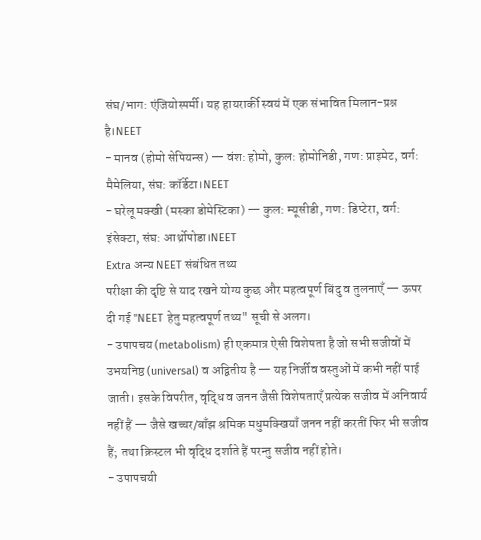संघ/भाग: एंजियोस्पर्मी। यह हायरार्की स्वयं में एक संभावित मिलान-प्रश्न है।NEET
- मानव (होमो सेपियन्स) — वंश: होमो, कुल: होमोनिडी, गण: प्राइमेट, वर्ग: मैमेलिया, संघ: कॉर्डेटा।NEET
- घरेलू मक्खी (मस्का डोमेस्टिका) — कुल: म्यूसीडी, गण: डिप्टेरा, वर्ग: इंसेक्टा, संघ: आर्थ्रोपोडा।NEET
Extra अन्य NEET संबंधित तथ्य
परीक्षा की दृष्टि से याद रखने योग्य कुछ और महत्वपूर्ण बिंदु व तुलनाएँ — ऊपर दी गई "NEET हेतु महत्वपूर्ण तथ्य" सूची से अलग।
- उपापचय (metabolism) ही एकमात्र ऐसी विशेषता है जो सभी सजीवों में उभयनिष्ठ (universal) व अद्वितीय है — यह निर्जीव वस्तुओं में कभी नहीं पाई जाती। इसके विपरीत, वृद्धि व जनन जैसी विशेषताएँ प्रत्येक सजीव में अनिवार्य नहीं हैं — जैसे खच्चर/बाँझ श्रमिक मधुमक्खियाँ जनन नहीं करतीं फिर भी सजीव हैं; तथा क्रिस्टल भी वृद्धि दर्शाते हैं परन्तु सजीव नहीं होते।
- उपापचयी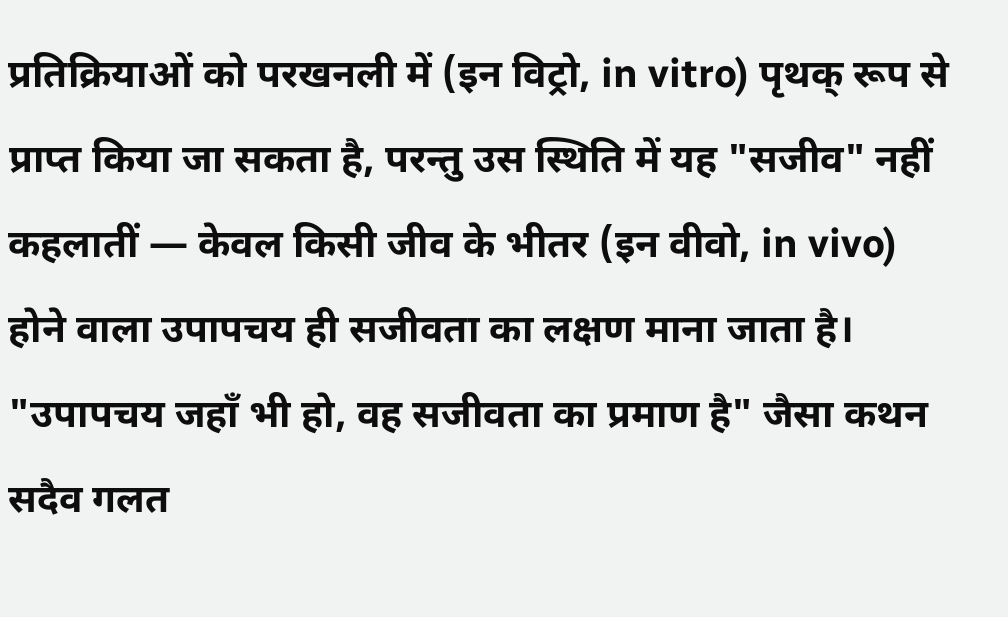प्रतिक्रियाओं को परखनली में (इन विट्रो, in vitro) पृथक् रूप से प्राप्त किया जा सकता है, परन्तु उस स्थिति में यह "सजीव" नहीं कहलातीं — केवल किसी जीव के भीतर (इन वीवो, in vivo) होने वाला उपापचय ही सजीवता का लक्षण माना जाता है। "उपापचय जहाँ भी हो, वह सजीवता का प्रमाण है" जैसा कथन सदैव गलत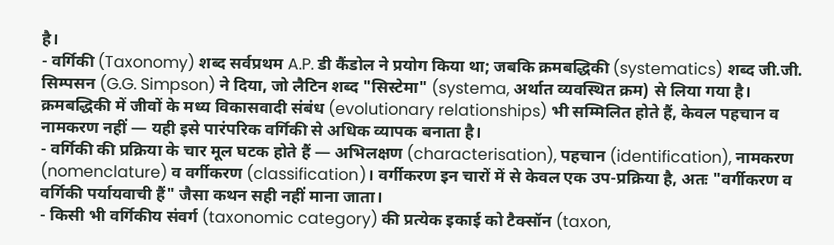है।
- वर्गिकी (Taxonomy) शब्द सर्वप्रथम A.P. डी कैंडोल ने प्रयोग किया था; जबकि क्रमबद्धिकी (systematics) शब्द जी.जी. सिम्पसन (G.G. Simpson) ने दिया, जो लैटिन शब्द "सिस्टेमा" (systema, अर्थात व्यवस्थित क्रम) से लिया गया है। क्रमबद्धिकी में जीवों के मध्य विकासवादी संबंध (evolutionary relationships) भी सम्मिलित होते हैं, केवल पहचान व नामकरण नहीं — यही इसे पारंपरिक वर्गिकी से अधिक व्यापक बनाता है।
- वर्गिकी की प्रक्रिया के चार मूल घटक होते हैं — अभिलक्षण (characterisation), पहचान (identification), नामकरण (nomenclature) व वर्गीकरण (classification)। वर्गीकरण इन चारों में से केवल एक उप-प्रक्रिया है, अतः "वर्गीकरण व वर्गिकी पर्यायवाची हैं" जैसा कथन सही नहीं माना जाता।
- किसी भी वर्गिकीय संवर्ग (taxonomic category) की प्रत्येक इकाई को टैक्सॉन (taxon,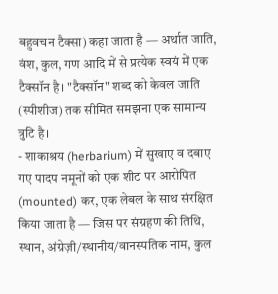बहुवचन टैक्सा) कहा जाता है — अर्थात जाति, वंश, कुल, गण आदि में से प्रत्येक स्वयं में एक टैक्सॉन है। "टैक्सॉन" शब्द को केवल जाति (स्पीशीज) तक सीमित समझना एक सामान्य त्रुटि है।
- शाकाश्रय (herbarium) में सुखाए व दबाए गए पादप नमूनों को एक शीट पर आरोपित (mounted) कर, एक लेबल के साथ संरक्षित किया जाता है — जिस पर संग्रहण की तिथि, स्थान, अंग्रेज़ी/स्थानीय/वानस्पतिक नाम, कुल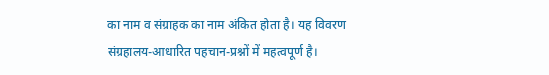का नाम व संग्राहक का नाम अंकित होता है। यह विवरण संग्रहालय-आधारित पहचान-प्रश्नों में महत्वपूर्ण है।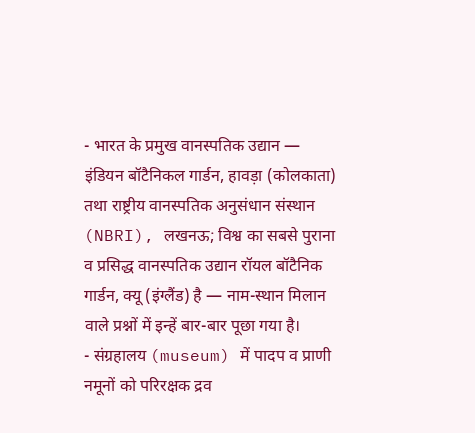- भारत के प्रमुख वानस्पतिक उद्यान — इंडियन बॉटैनिकल गार्डन, हावड़ा (कोलकाता) तथा राष्ट्रीय वानस्पतिक अनुसंधान संस्थान (NBRI), लखनऊ; विश्व का सबसे पुराना व प्रसिद्ध वानस्पतिक उद्यान रॉयल बॉटैनिक गार्डन, क्यू (इंग्लैंड) है — नाम-स्थान मिलान वाले प्रश्नों में इन्हें बार-बार पूछा गया है।
- संग्रहालय (museum) में पादप व प्राणी नमूनों को परिरक्षक द्रव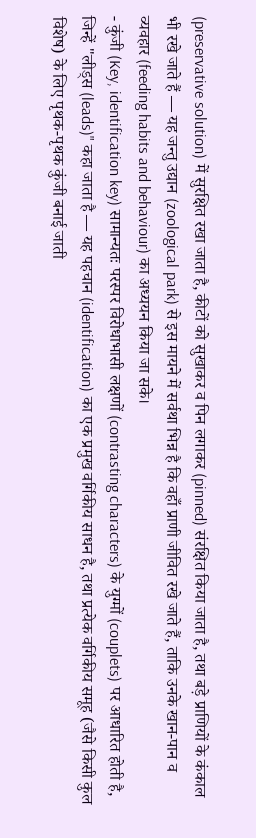(preservative solution) में सुरक्षित रखा जाता है, कीटों को सुखाकर व पिन लगाकर (pinned) संरक्षित किया जाता है, तथा बड़े प्राणियों के कंकाल भी रखे जाते हैं — यह जन्तु उद्यान (zoological park) से इस मायने में सर्वथा भिन्न है कि वहाँ प्राणी जीवित रखे जाते हैं, ताकि उनके खान-पान व व्यवहार (feeding habits and behaviour) का अध्ययन किया जा सके।
- कुंजी (Key, identification key) सामान्यतः परस्पर विरोधाभासी लक्षणों (contrasting characters) के युग्मों (couplets) पर आधारित होती है, जिन्हें "लीड्स (leads)" कहा जाता है — यह पहचान (identification) का एक प्रमुख वर्गिकीय साधन है, तथा प्रत्येक वर्गिकीय समूह (जैसे किसी कुल विशेष) के लिए पृथक-पृथक कुंजी बनाई जाती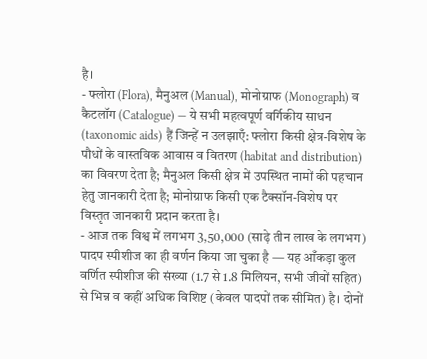है।
- फ्लोरा (Flora), मैनुअल (Manual), मोनोग्राफ (Monograph) व कैटलॉग (Catalogue) — ये सभी महत्वपूर्ण वर्गिकीय साधन (taxonomic aids) हैं जिन्हें न उलझाएँ: फ्लोरा किसी क्षेत्र-विशेष के पौधों के वास्तविक आवास व वितरण (habitat and distribution) का विवरण देता है; मैनुअल किसी क्षेत्र में उपस्थित नामों की पहचान हेतु जानकारी देता है; मोनोग्राफ किसी एक टैक्सॉन-विशेष पर विस्तृत जानकारी प्रदान करता है।
- आज तक विश्व में लगभग 3,50,000 (साढ़े तीन लाख के लगभग) पादप स्पीशीज का ही वर्णन किया जा चुका है — यह आँकड़ा कुल वर्णित स्पीशीज की संख्या (1.7 से 1.8 मिलियन, सभी जीवों सहित) से भिन्न व कहीं अधिक विशिष्ट (केवल पादपों तक सीमित) है। दोनों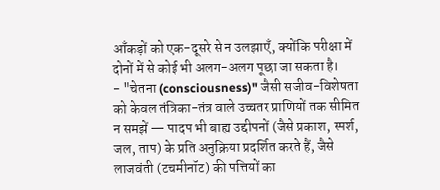आँकड़ों को एक-दूसरे से न उलझाएँ, क्योंकि परीक्षा में दोनों में से कोई भी अलग-अलग पूछा जा सकता है।
- "चेतना (consciousness)" जैसी सजीव-विशेषता को केवल तंत्रिका-तंत्र वाले उच्चतर प्राणियों तक सीमित न समझें — पादप भी बाह्य उद्दीपनों (जैसे प्रकाश, स्पर्श, जल, ताप) के प्रति अनुक्रिया प्रदर्शित करते हैं, जैसे लाजवंती (टचमीनॉट) की पत्तियों का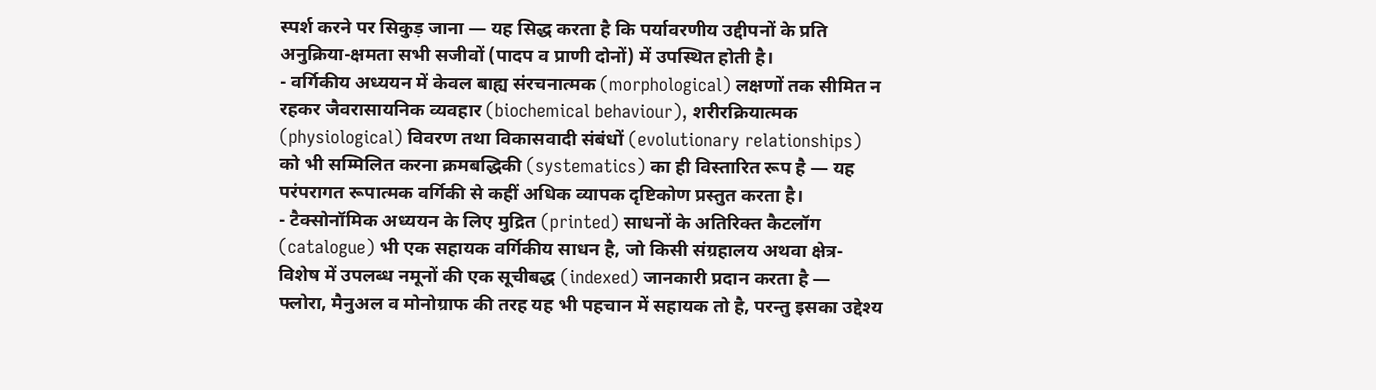स्पर्श करने पर सिकुड़ जाना — यह सिद्ध करता है कि पर्यावरणीय उद्दीपनों के प्रति अनुक्रिया-क्षमता सभी सजीवों (पादप व प्राणी दोनों) में उपस्थित होती है।
- वर्गिकीय अध्ययन में केवल बाह्य संरचनात्मक (morphological) लक्षणों तक सीमित न रहकर जैवरासायनिक व्यवहार (biochemical behaviour), शरीरक्रियात्मक (physiological) विवरण तथा विकासवादी संबंधों (evolutionary relationships) को भी सम्मिलित करना क्रमबद्धिकी (systematics) का ही विस्तारित रूप है — यह परंपरागत रूपात्मक वर्गिकी से कहीं अधिक व्यापक दृष्टिकोण प्रस्तुत करता है।
- टैक्सोनॉमिक अध्ययन के लिए मुद्रित (printed) साधनों के अतिरिक्त कैटलॉग (catalogue) भी एक सहायक वर्गिकीय साधन है, जो किसी संग्रहालय अथवा क्षेत्र-विशेष में उपलब्ध नमूनों की एक सूचीबद्ध (indexed) जानकारी प्रदान करता है — फ्लोरा, मैनुअल व मोनोग्राफ की तरह यह भी पहचान में सहायक तो है, परन्तु इसका उद्देश्य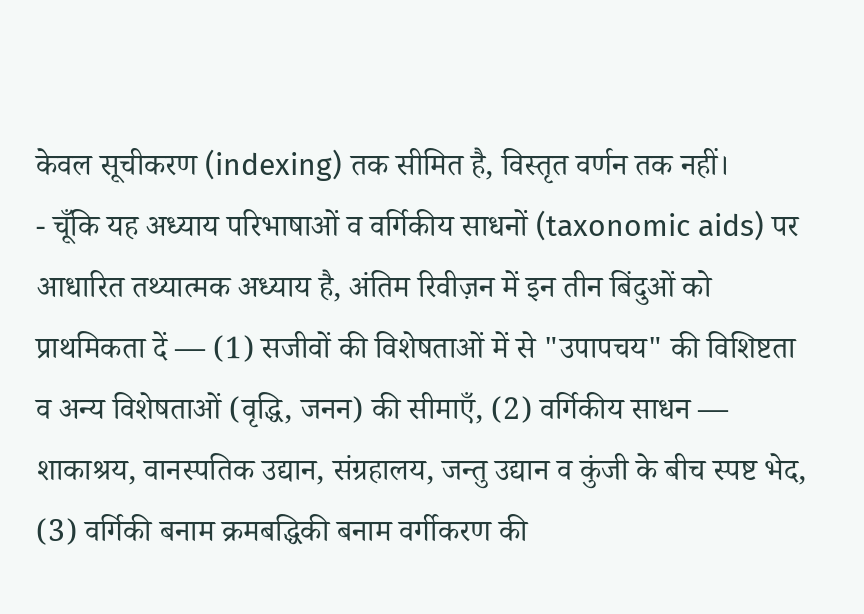केवल सूचीकरण (indexing) तक सीमित है, विस्तृत वर्णन तक नहीं।
- चूँकि यह अध्याय परिभाषाओं व वर्गिकीय साधनों (taxonomic aids) पर आधारित तथ्यात्मक अध्याय है, अंतिम रिवीज़न में इन तीन बिंदुओं को प्राथमिकता दें — (1) सजीवों की विशेषताओं में से "उपापचय" की विशिष्टता व अन्य विशेषताओं (वृद्धि, जनन) की सीमाएँ, (2) वर्गिकीय साधन — शाकाश्रय, वानस्पतिक उद्यान, संग्रहालय, जन्तु उद्यान व कुंजी के बीच स्पष्ट भेद, (3) वर्गिकी बनाम क्रमबद्धिकी बनाम वर्गीकरण की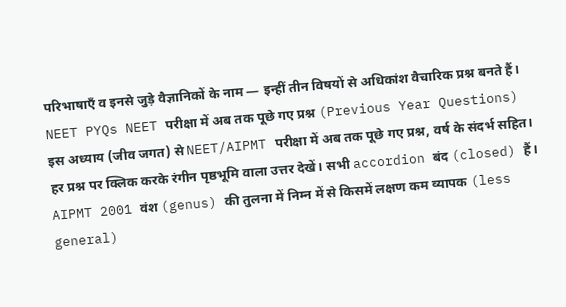परिभाषाएँ व इनसे जुड़े वैज्ञानिकों के नाम — इन्हीं तीन विषयों से अधिकांश वैचारिक प्रश्न बनते हैं।
NEET PYQs NEET परीक्षा में अब तक पूछे गए प्रश्न (Previous Year Questions)
इस अध्याय (जीव जगत) से NEET/AIPMT परीक्षा में अब तक पूछे गए प्रश्न, वर्ष के संदर्भ सहित। हर प्रश्न पर क्लिक करके रंगीन पृष्ठभूमि वाला उत्तर देखें। सभी accordion बंद (closed) हैं।
AIPMT 2001 वंश (genus) की तुलना में निम्न में से किसमें लक्षण कम व्यापक (less general)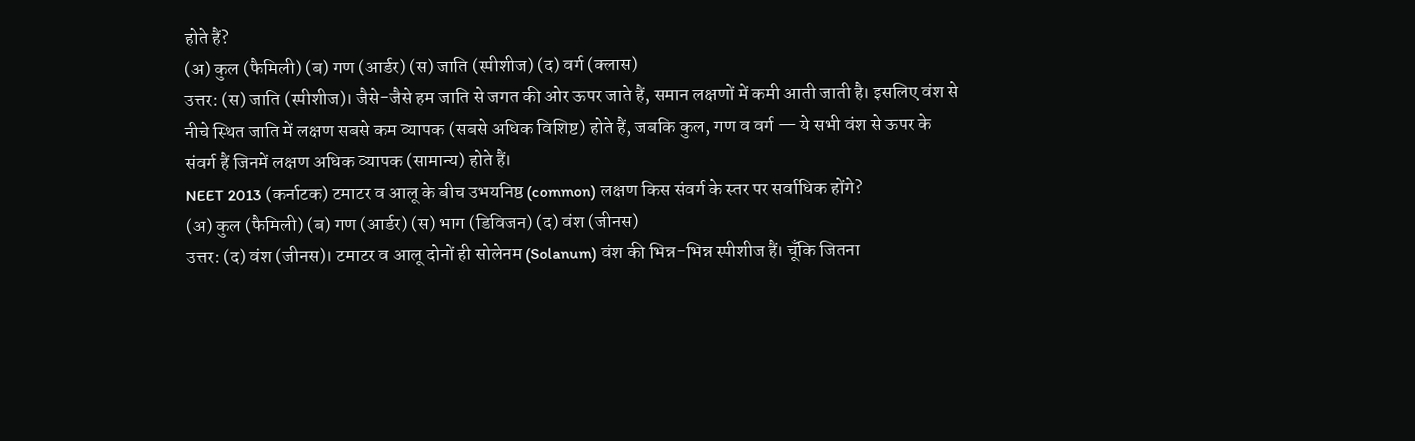होते हैं?
(अ) कुल (फैमिली) (ब) गण (आर्डर) (स) जाति (स्पीशीज) (द) वर्ग (क्लास)
उत्तर: (स) जाति (स्पीशीज)। जैसे-जैसे हम जाति से जगत की ओर ऊपर जाते हैं, समान लक्षणों में कमी आती जाती है। इसलिए वंश से नीचे स्थित जाति में लक्षण सबसे कम व्यापक (सबसे अधिक विशिष्ट) होते हैं, जबकि कुल, गण व वर्ग — ये सभी वंश से ऊपर के संवर्ग हैं जिनमें लक्षण अधिक व्यापक (सामान्य) होते हैं।
NEET 2013 (कर्नाटक) टमाटर व आलू के बीच उभयनिष्ठ (common) लक्षण किस संवर्ग के स्तर पर सर्वाधिक होंगे?
(अ) कुल (फैमिली) (ब) गण (आर्डर) (स) भाग (डिविजन) (द) वंश (जीनस)
उत्तर: (द) वंश (जीनस)। टमाटर व आलू दोनों ही सोलेनम (Solanum) वंश की भिन्न-भिन्न स्पीशीज हैं। चूँकि जितना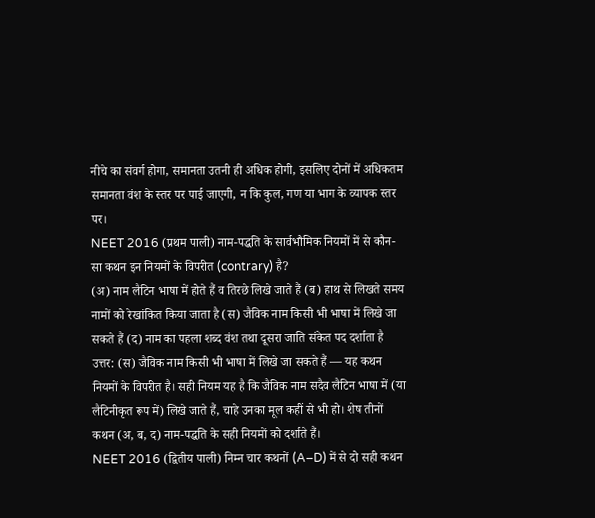नीचे का संवर्ग होगा, समानता उतनी ही अधिक होगी, इसलिए दोनों में अधिकतम समानता वंश के स्तर पर पाई जाएगी, न कि कुल, गण या भाग के व्यापक स्तर पर।
NEET 2016 (प्रथम पाली) नाम-पद्धति के सार्वभौमिक नियमों में से कौन-सा कथन इन नियमों के विपरीत (contrary) है?
(अ) नाम लैटिन भाषा में होते हैं व तिरछे लिखे जाते हैं (ब) हाथ से लिखते समय नामों को रेखांकित किया जाता है (स) जैविक नाम किसी भी भाषा में लिखे जा सकते हैं (द) नाम का पहला शब्द वंश तथा दूसरा जाति संकेत पद दर्शाता है
उत्तर: (स) जैविक नाम किसी भी भाषा में लिखे जा सकते हैं — यह कथन नियमों के विपरीत है। सही नियम यह है कि जैविक नाम सदैव लैटिन भाषा में (या लैटिनीकृत रूप में) लिखे जाते हैं, चाहे उनका मूल कहीं से भी हो। शेष तीनों कथन (अ, ब, द) नाम-पद्धति के सही नियमों को दर्शाते हैं।
NEET 2016 (द्वितीय पाली) निम्न चार कथनों (A–D) में से दो सही कथन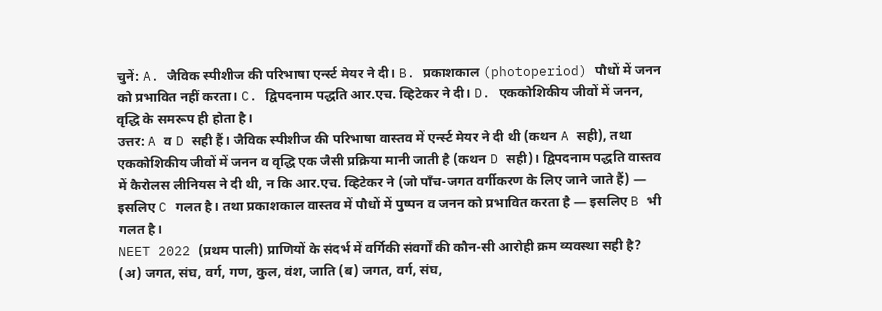चुनें: A. जैविक स्पीशीज की परिभाषा एर्न्स्ट मेयर ने दी। B. प्रकाशकाल (photoperiod) पौधों में जनन को प्रभावित नहीं करता। C. द्विपदनाम पद्धति आर.एच. व्हिटेकर ने दी। D. एककोशिकीय जीवों में जनन, वृद्धि के समरूप ही होता है।
उत्तर: A व D सही हैं। जैविक स्पीशीज की परिभाषा वास्तव में एर्न्स्ट मेयर ने दी थी (कथन A सही), तथा एककोशिकीय जीवों में जनन व वृद्धि एक जैसी प्रक्रिया मानी जाती है (कथन D सही)। द्विपदनाम पद्धति वास्तव में कैरोलस लीनियस ने दी थी, न कि आर.एच. व्हिटेकर ने (जो पाँच-जगत वर्गीकरण के लिए जाने जाते हैं) — इसलिए C गलत है। तथा प्रकाशकाल वास्तव में पौधों में पुष्पन व जनन को प्रभावित करता है — इसलिए B भी गलत है।
NEET 2022 (प्रथम पाली) प्राणियों के संदर्भ में वर्गिकी संवर्गों की कौन-सी आरोही क्रम व्यवस्था सही है?
(अ) जगत, संघ, वर्ग, गण, कुल, वंश, जाति (ब) जगत, वर्ग, संघ,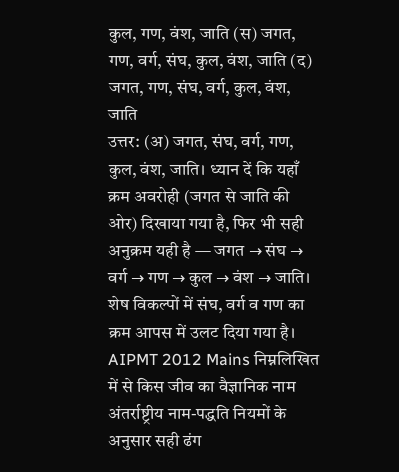कुल, गण, वंश, जाति (स) जगत, गण, वर्ग, संघ, कुल, वंश, जाति (द) जगत, गण, संघ, वर्ग, कुल, वंश, जाति
उत्तर: (अ) जगत, संघ, वर्ग, गण, कुल, वंश, जाति। ध्यान दें कि यहाँ क्रम अवरोही (जगत से जाति की ओर) दिखाया गया है, फिर भी सही अनुक्रम यही है — जगत → संघ → वर्ग → गण → कुल → वंश → जाति। शेष विकल्पों में संघ, वर्ग व गण का क्रम आपस में उलट दिया गया है।
AIPMT 2012 Mains निम्नलिखित में से किस जीव का वैज्ञानिक नाम अंतर्राष्ट्रीय नाम-पद्धति नियमों के अनुसार सही ढंग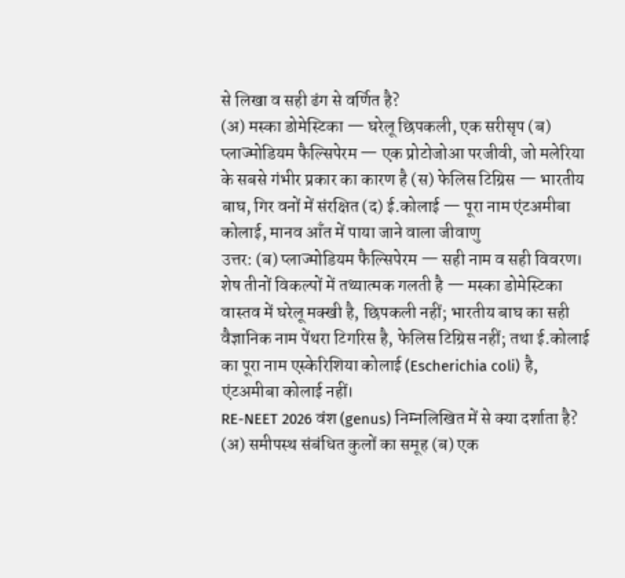से लिखा व सही ढंग से वर्णित है?
(अ) मस्का डोमेस्टिका — घरेलू छिपकली, एक सरीसृप (ब) प्लाज्मोडियम फैल्सिपेरम — एक प्रोटोजोआ परजीवी, जो मलेरिया के सबसे गंभीर प्रकार का कारण है (स) फेलिस टिग्रिस — भारतीय बाघ, गिर वनों में संरक्षित (द) ई.कोलाई — पूरा नाम एंटअमीबा कोलाई, मानव आँत में पाया जाने वाला जीवाणु
उत्तर: (ब) प्लाज्मोडियम फैल्सिपेरम — सही नाम व सही विवरण। शेष तीनों विकल्पों में तथ्यात्मक गलती है — मस्का डोमेस्टिका वास्तव में घरेलू मक्खी है, छिपकली नहीं; भारतीय बाघ का सही वैज्ञानिक नाम पेंथरा टिगरिस है, फेलिस टिग्रिस नहीं; तथा ई.कोलाई का पूरा नाम एस्केरिशिया कोलाई (Escherichia coli) है, एंटअमीबा कोलाई नहीं।
RE-NEET 2026 वंश (genus) निम्नलिखित में से क्या दर्शाता है?
(अ) समीपस्थ संबंधित कुलों का समूह (ब) एक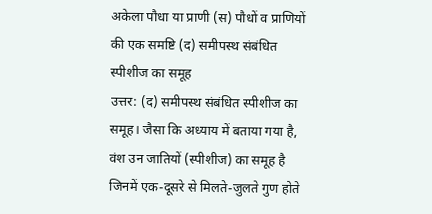अकेला पौधा या प्राणी (स) पौधों व प्राणियों की एक समष्टि (द) समीपस्थ संबंधित स्पीशीज का समूह
उत्तर: (द) समीपस्थ संबंधित स्पीशीज का समूह। जैसा कि अध्याय में बताया गया है, वंश उन जातियों (स्पीशीज) का समूह है जिनमें एक-दूसरे से मिलते-जुलते गुण होते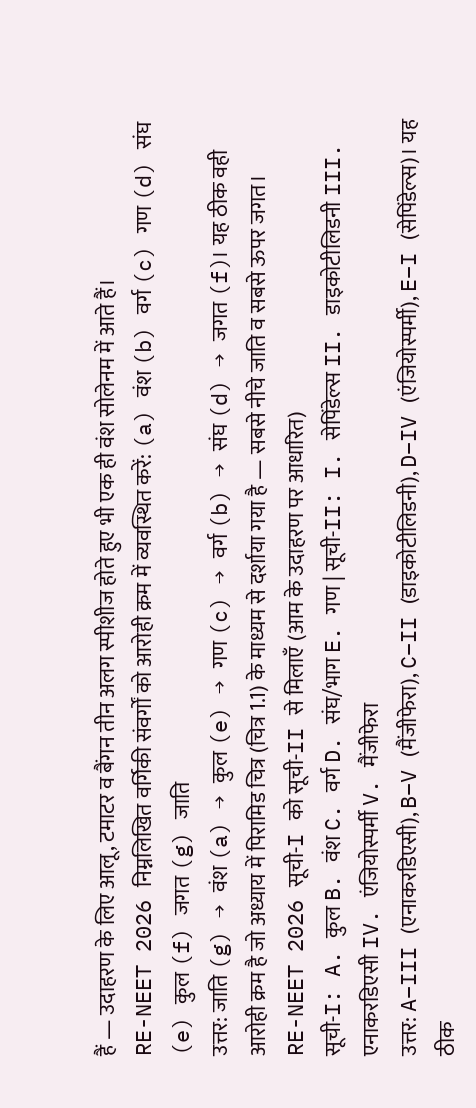हैं — उदाहरण के लिए आलू, टमाटर व बैंगन तीन अलग स्पीशीज होते हुए भी एक ही वंश सोलेनम में आते हैं।
RE-NEET 2026 निम्नलिखित वर्गिकी संवर्गों को आरोही क्रम में व्यवस्थित करें: (a) वंश (b) वर्ग (c) गण (d) संघ (e) कुल (f) जगत (g) जाति
उत्तर: जाति (g) → वंश (a) → कुल (e) → गण (c) → वर्ग (b) → संघ (d) → जगत (f)। यह ठीक वही आरोही क्रम है जो अध्याय में पिरामिड चित्र (चित्र 1.1) के माध्यम से दर्शाया गया है — सबसे नीचे जाति व सबसे ऊपर जगत।
RE-NEET 2026 सूची-I को सूची-II से मिलाएँ (आम के उदाहरण पर आधारित)
सूची-I: A. कुल B. वंश C. वर्ग D. संघ/भाग E. गण | सूची-II: I. सेपिंडेल्स II. डाइकोटीलिडनी III. एनाकरडिएसी IV. एंजियोस्पर्मी V. मैंजीफेरा
उत्तर: A–III (एनाकरडिएसी), B–V (मैंजीफेरा), C–II (डाइकोटीलिडनी), D–IV (एंजियोस्पर्मी), E–I (सेपिंडेल्स)। यह ठीक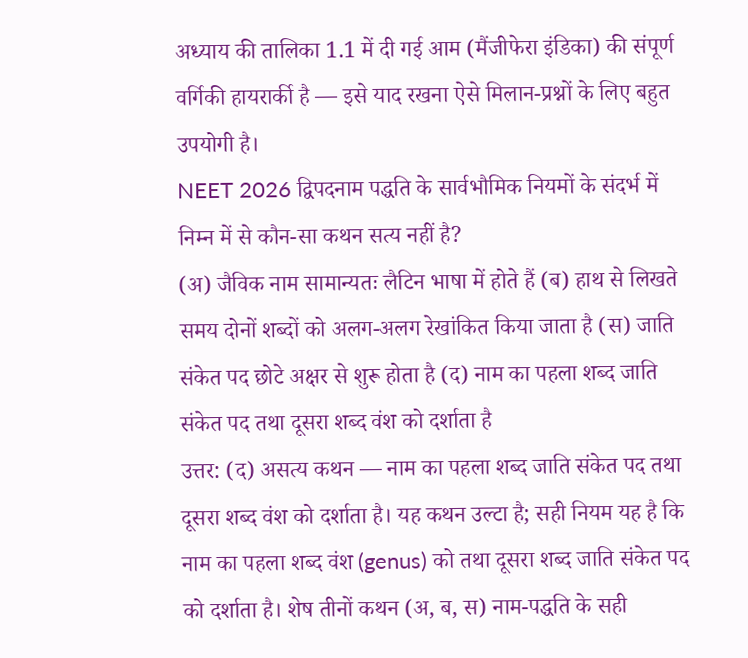अध्याय की तालिका 1.1 में दी गई आम (मैंजीफेरा इंडिका) की संपूर्ण वर्गिकी हायरार्की है — इसे याद रखना ऐसे मिलान-प्रश्नों के लिए बहुत उपयोगी है।
NEET 2026 द्विपदनाम पद्धति के सार्वभौमिक नियमों के संदर्भ में निम्न में से कौन-सा कथन सत्य नहीं है?
(अ) जैविक नाम सामान्यतः लैटिन भाषा में होते हैं (ब) हाथ से लिखते समय दोनों शब्दों को अलग-अलग रेखांकित किया जाता है (स) जाति संकेत पद छोटे अक्षर से शुरू होता है (द) नाम का पहला शब्द जाति संकेत पद तथा दूसरा शब्द वंश को दर्शाता है
उत्तर: (द) असत्य कथन — नाम का पहला शब्द जाति संकेत पद तथा दूसरा शब्द वंश को दर्शाता है। यह कथन उल्टा है; सही नियम यह है कि नाम का पहला शब्द वंश (genus) को तथा दूसरा शब्द जाति संकेत पद को दर्शाता है। शेष तीनों कथन (अ, ब, स) नाम-पद्धति के सही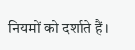नियमों को दर्शाते हैं।